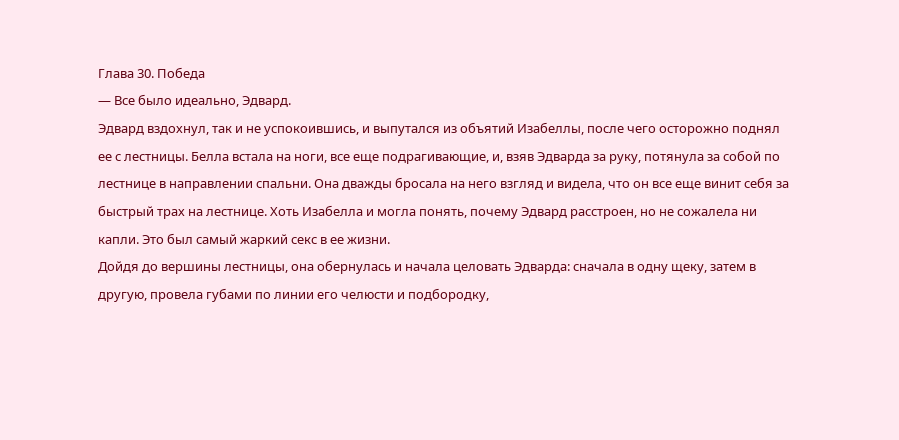Глава 30. Победа
— Все было идеально, Эдвард.
Эдвард вздохнул, так и не успокоившись, и выпутался из объятий Изабеллы, после чего осторожно поднял ее с лестницы. Белла встала на ноги, все еще подрагивающие, и, взяв Эдварда за руку, потянула за собой по лестнице в направлении спальни. Она дважды бросала на него взгляд и видела, что он все еще винит себя за быстрый трах на лестнице. Хоть Изабелла и могла понять, почему Эдвард расстроен, но не сожалела ни капли. Это был самый жаркий секс в ее жизни.
Дойдя до вершины лестницы, она обернулась и начала целовать Эдварда: сначала в одну щеку, затем в другую, провела губами по линии его челюсти и подбородку,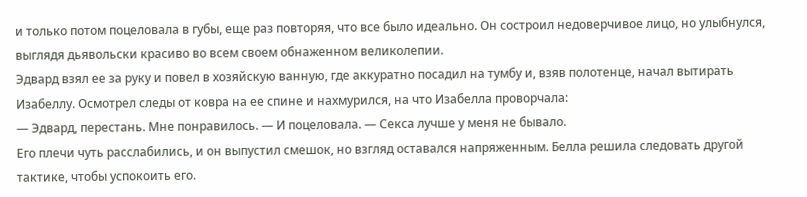и только потом поцеловала в губы, еще раз повторяя, что все было идеально. Он состроил недоверчивое лицо, но улыбнулся, выглядя дьявольски красиво во всем своем обнаженном великолепии.
Эдвард взял ее за руку и повел в хозяйскую ванную, где аккуратно посадил на тумбу и, взяв полотенце, начал вытирать Изабеллу. Осмотрел следы от ковра на ее спине и нахмурился, на что Изабелла проворчала:
— Эдвард, перестань. Мне понравилось. — И поцеловала. — Секса лучше у меня не бывало.
Его плечи чуть расслабились, и он выпустил смешок, но взгляд оставался напряженным. Белла решила следовать другой тактике, чтобы успокоить его.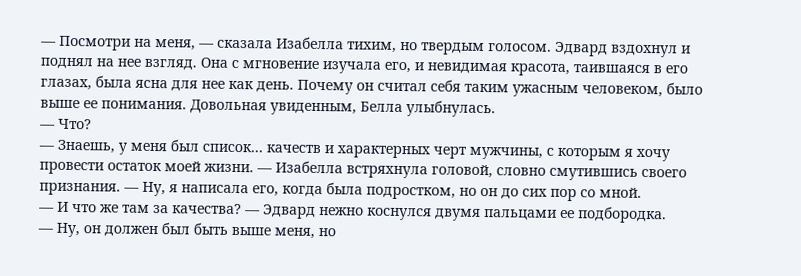— Посмотри на меня, — сказала Изабелла тихим, но твердым голосом. Эдвард вздохнул и поднял на нее взгляд. Она с мгновение изучала его, и невидимая красота, таившаяся в его глазах, была ясна для нее как день. Почему он считал себя таким ужасным человеком, было выше ее понимания. Довольная увиденным, Белла улыбнулась.
— Что?
— Знаешь, у меня был список… качеств и характерных черт мужчины, с которым я хочу провести остаток моей жизни. — Изабелла встряхнула головой, словно смутившись своего признания. — Ну, я написала его, когда была подростком, но он до сих пор со мной.
— И что же там за качества? — Эдвард нежно коснулся двумя пальцами ее подбородка.
— Ну, он должен был быть выше меня, но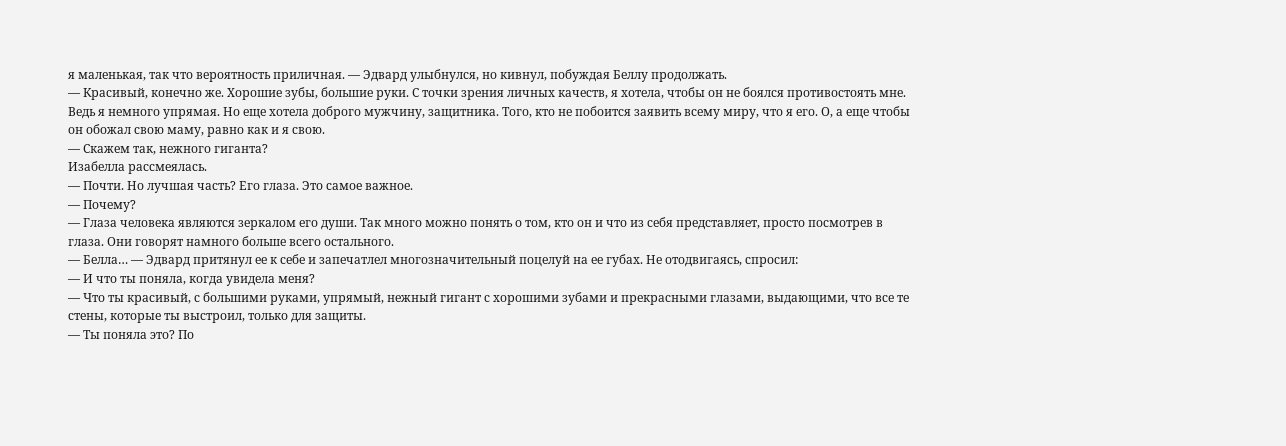я маленькая, так что вероятность приличная. — Эдвард улыбнулся, но кивнул, побуждая Беллу продолжать.
— Красивый, конечно же. Хорошие зубы, большие руки. С точки зрения личных качеств, я хотела, чтобы он не боялся противостоять мне. Ведь я немного упрямая. Но еще хотела доброго мужчину, защитника. Того, кто не побоится заявить всему миру, что я его. О, а еще чтобы он обожал свою маму, равно как и я свою.
— Скажем так, нежного гиганта?
Изабелла рассмеялась.
— Почти. Но лучшая часть? Его глаза. Это самое важное.
— Почему?
— Глаза человека являются зеркалом его души. Так много можно понять о том, кто он и что из себя представляет, просто посмотрев в глаза. Они говорят намного больше всего остального.
— Белла… — Эдвард притянул ее к себе и запечатлел многозначительный поцелуй на ее губах. Не отодвигаясь, спросил:
— И что ты поняла, когда увидела меня?
— Что ты красивый, с большими руками, упрямый, нежный гигант с хорошими зубами и прекрасными глазами, выдающими, что все те стены, которые ты выстроил, только для защиты.
— Ты поняла это? По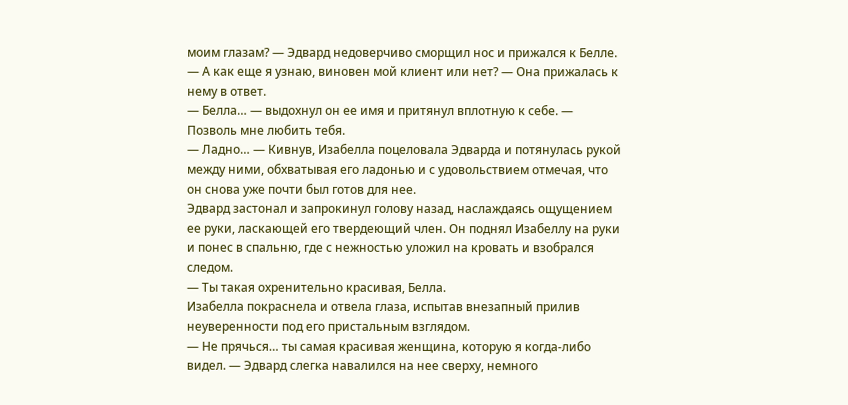моим глазам? — Эдвард недоверчиво сморщил нос и прижался к Белле.
— А как еще я узнаю, виновен мой клиент или нет? — Она прижалась к нему в ответ.
— Белла… — выдохнул он ее имя и притянул вплотную к себе. — Позволь мне любить тебя.
— Ладно… — Кивнув, Изабелла поцеловала Эдварда и потянулась рукой между ними, обхватывая его ладонью и с удовольствием отмечая, что он снова уже почти был готов для нее.
Эдвард застонал и запрокинул голову назад, наслаждаясь ощущением ее руки, ласкающей его твердеющий член. Он поднял Изабеллу на руки и понес в спальню, где с нежностью уложил на кровать и взобрался следом.
— Ты такая охренительно красивая, Белла.
Изабелла покраснела и отвела глаза, испытав внезапный прилив неуверенности под его пристальным взглядом.
— Не прячься… ты самая красивая женщина, которую я когда-либо видел. — Эдвард слегка навалился на нее сверху, немного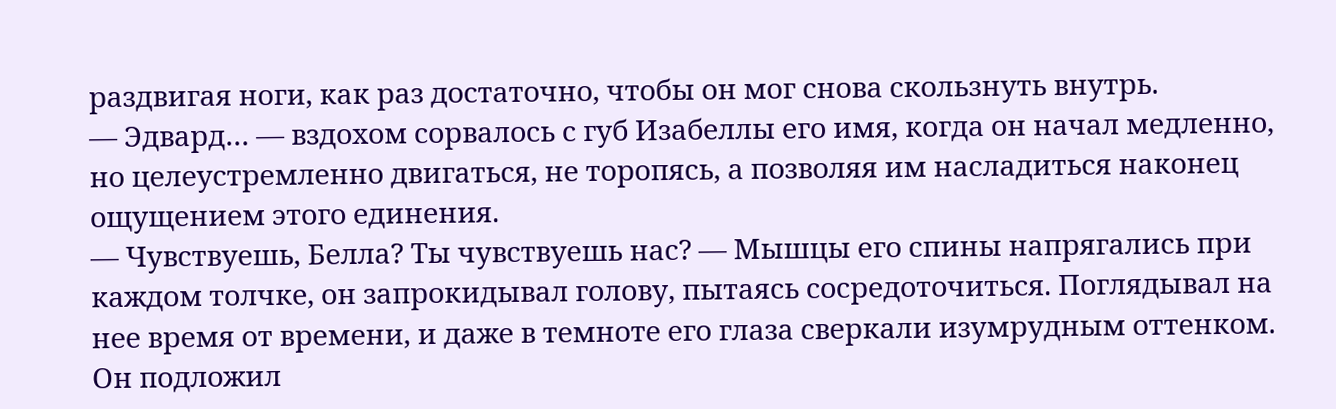раздвигая ноги, как раз достаточно, чтобы он мог снова скользнуть внутрь.
— Эдвард… — вздохом сорвалось с губ Изабеллы его имя, когда он начал медленно, но целеустремленно двигаться, не торопясь, а позволяя им насладиться наконец ощущением этого единения.
— Чувствуешь, Белла? Ты чувствуешь нас? — Мышцы его спины напрягались при каждом толчке, он запрокидывал голову, пытаясь сосредоточиться. Поглядывал на нее время от времени, и даже в темноте его глаза сверкали изумрудным оттенком.
Он подложил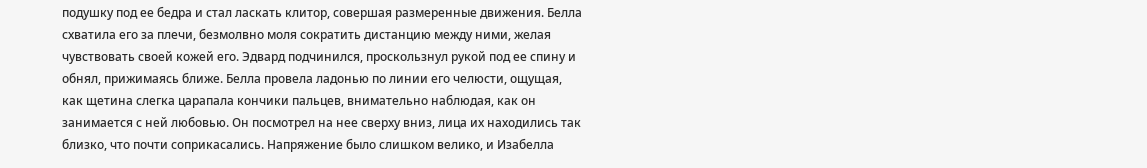подушку под ее бедра и стал ласкать клитор, совершая размеренные движения. Белла схватила его за плечи, безмолвно моля сократить дистанцию между ними, желая чувствовать своей кожей его. Эдвард подчинился, проскользнул рукой под ее спину и обнял, прижимаясь ближе. Белла провела ладонью по линии его челюсти, ощущая, как щетина слегка царапала кончики пальцев, внимательно наблюдая, как он занимается с ней любовью. Он посмотрел на нее сверху вниз, лица их находились так близко, что почти соприкасались. Напряжение было слишком велико, и Изабелла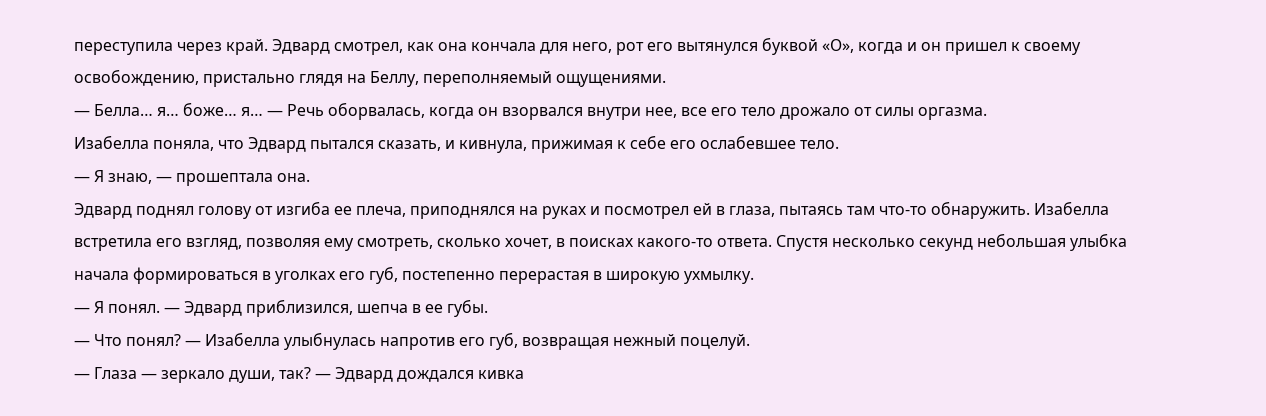переступила через край. Эдвард смотрел, как она кончала для него, рот его вытянулся буквой «О», когда и он пришел к своему освобождению, пристально глядя на Беллу, переполняемый ощущениями.
— Белла… я… боже… я… — Речь оборвалась, когда он взорвался внутри нее, все его тело дрожало от силы оргазма.
Изабелла поняла, что Эдвард пытался сказать, и кивнула, прижимая к себе его ослабевшее тело.
— Я знаю, — прошептала она.
Эдвард поднял голову от изгиба ее плеча, приподнялся на руках и посмотрел ей в глаза, пытаясь там что-то обнаружить. Изабелла встретила его взгляд, позволяя ему смотреть, сколько хочет, в поисках какого-то ответа. Спустя несколько секунд небольшая улыбка начала формироваться в уголках его губ, постепенно перерастая в широкую ухмылку.
— Я понял. — Эдвард приблизился, шепча в ее губы.
— Что понял? — Изабелла улыбнулась напротив его губ, возвращая нежный поцелуй.
— Глаза — зеркало души, так? — Эдвард дождался кивка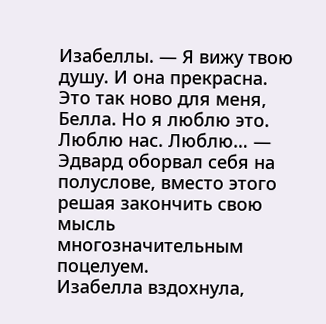Изабеллы. — Я вижу твою душу. И она прекрасна. Это так ново для меня, Белла. Но я люблю это. Люблю нас. Люблю… — Эдвард оборвал себя на полуслове, вместо этого решая закончить свою мысль многозначительным поцелуем.
Изабелла вздохнула,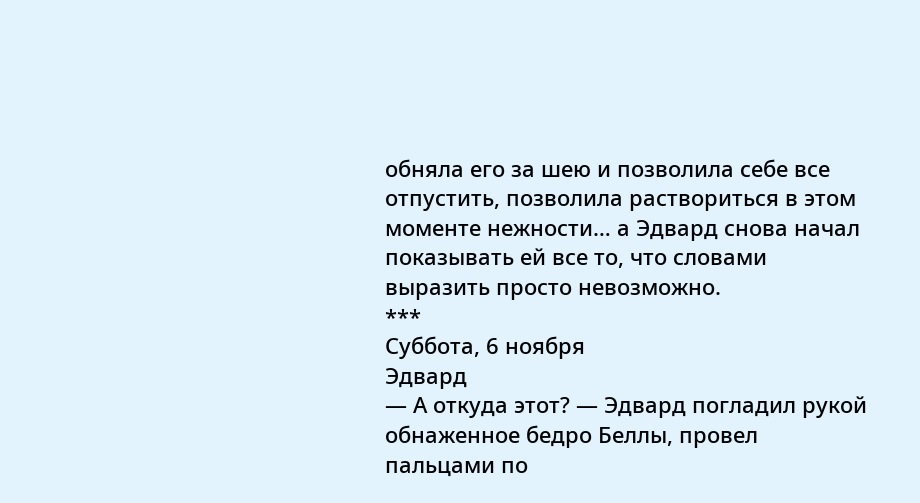обняла его за шею и позволила себе все отпустить, позволила раствориться в этом моменте нежности… а Эдвард снова начал показывать ей все то, что словами выразить просто невозможно.
***
Суббота, 6 ноября
Эдвард
— А откуда этот? — Эдвард погладил рукой обнаженное бедро Беллы, провел пальцами по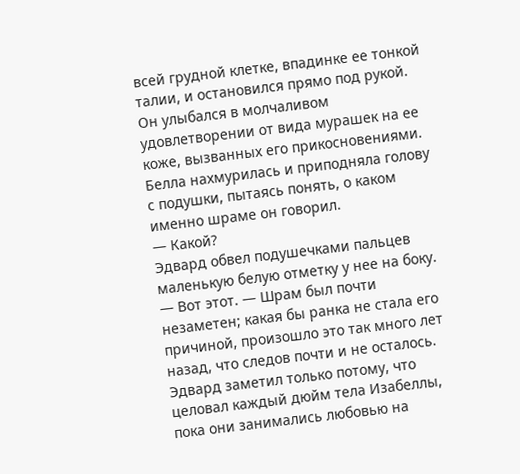всей грудной клетке, впадинке ее тонкой талии, и остановился прямо под рукой. Он улыбался в молчаливом удовлетворении от вида мурашек на ее коже, вызванных его прикосновениями.
Белла нахмурилась и приподняла голову с подушки, пытаясь понять, о каком именно шраме он говорил.
— Какой?
Эдвард обвел подушечками пальцев маленькую белую отметку у нее на боку.
— Вот этот. — Шрам был почти незаметен; какая бы ранка не стала его причиной, произошло это так много лет назад, что следов почти и не осталось. Эдвард заметил только потому, что целовал каждый дюйм тела Изабеллы, пока они занимались любовью на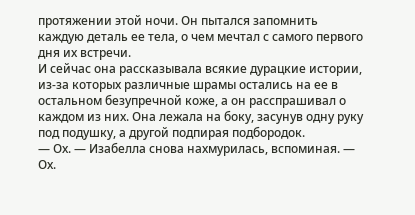протяжении этой ночи. Он пытался запомнить каждую деталь ее тела, о чем мечтал с самого первого дня их встречи.
И сейчас она рассказывала всякие дурацкие истории, из-за которых различные шрамы остались на ее в остальном безупречной коже, а он расспрашивал о каждом из них. Она лежала на боку, засунув одну руку под подушку, а другой подпирая подбородок.
— Ох. — Изабелла снова нахмурилась, вспоминая. — Ох.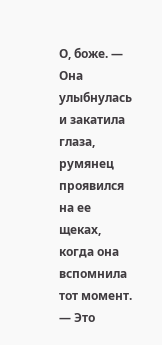О, боже. — Она улыбнулась и закатила глаза, румянец проявился на ее щеках, когда она вспомнила тот момент. — Это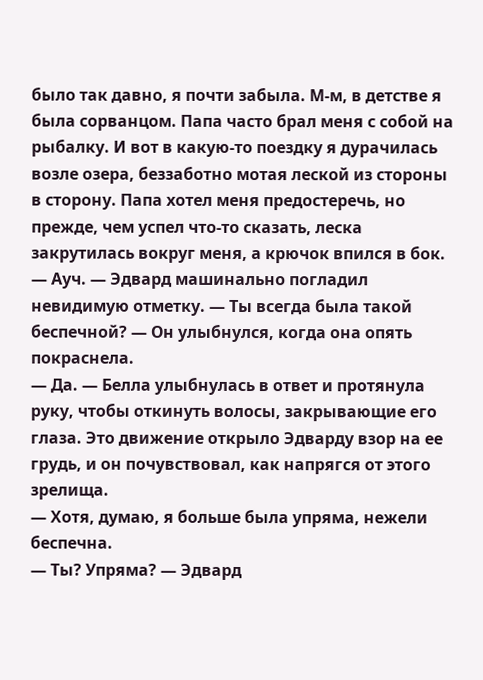было так давно, я почти забыла. М-м, в детстве я была сорванцом. Папа часто брал меня с собой на рыбалку. И вот в какую-то поездку я дурачилась возле озера, беззаботно мотая леской из стороны в сторону. Папа хотел меня предостеречь, но прежде, чем успел что-то сказать, леска закрутилась вокруг меня, а крючок впился в бок.
— Ауч. — Эдвард машинально погладил невидимую отметку. — Ты всегда была такой беспечной? — Он улыбнулся, когда она опять покраснела.
— Да. — Белла улыбнулась в ответ и протянула руку, чтобы откинуть волосы, закрывающие его глаза. Это движение открыло Эдварду взор на ее грудь, и он почувствовал, как напрягся от этого зрелища.
— Хотя, думаю, я больше была упряма, нежели беспечна.
— Ты? Упряма? — Эдвард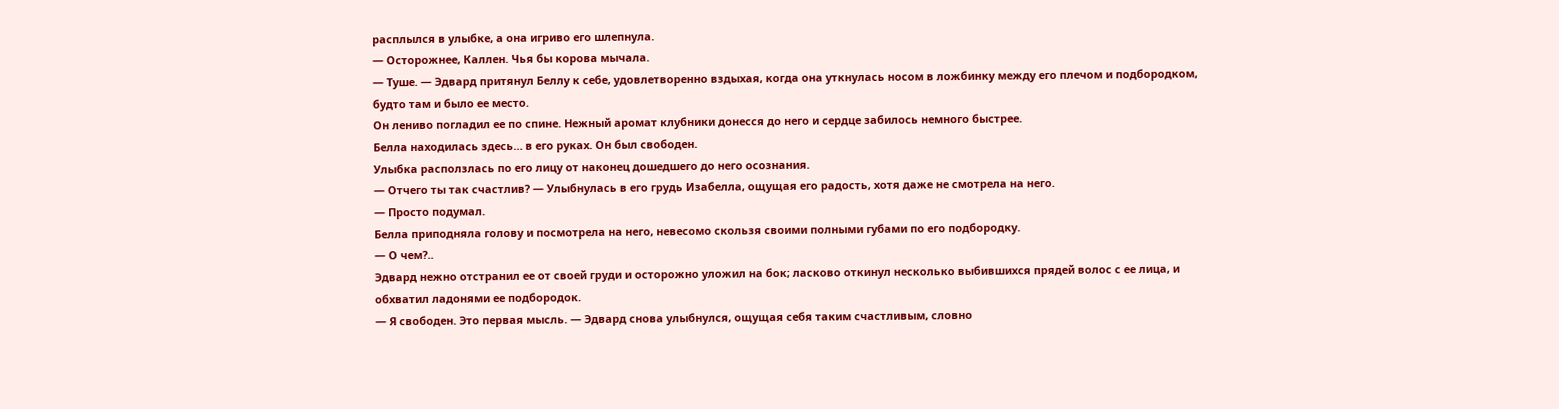расплылся в улыбке, а она игриво его шлепнула.
— Осторожнее, Каллен. Чья бы корова мычала.
— Туше. — Эдвард притянул Беллу к себе, удовлетворенно вздыхая, когда она уткнулась носом в ложбинку между его плечом и подбородком, будто там и было ее место.
Он лениво погладил ее по спине. Нежный аромат клубники донесся до него и сердце забилось немного быстрее.
Белла находилась здесь… в его руках. Он был свободен.
Улыбка расползлась по его лицу от наконец дошедшего до него осознания.
— Отчего ты так счастлив? — Улыбнулась в его грудь Изабелла, ощущая его радость, хотя даже не смотрела на него.
— Просто подумал.
Белла приподняла голову и посмотрела на него, невесомо скользя своими полными губами по его подбородку.
— О чем?..
Эдвард нежно отстранил ее от своей груди и осторожно уложил на бок; ласково откинул несколько выбившихся прядей волос с ее лица, и обхватил ладонями ее подбородок.
— Я свободен. Это первая мысль. — Эдвард снова улыбнулся, ощущая себя таким счастливым, словно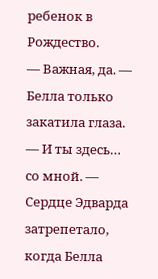ребенок в Рождество.
— Важная, да. — Белла только закатила глаза.
— И ты здесь… со мной. — Сердце Эдварда затрепетало, когда Белла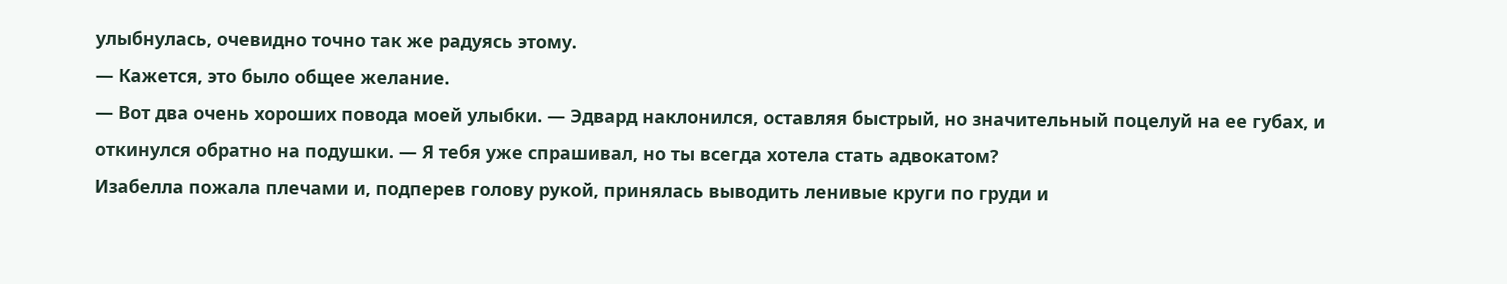улыбнулась, очевидно точно так же радуясь этому.
— Кажется, это было общее желание.
— Вот два очень хороших повода моей улыбки. — Эдвард наклонился, оставляя быстрый, но значительный поцелуй на ее губах, и откинулся обратно на подушки. — Я тебя уже спрашивал, но ты всегда хотела стать адвокатом?
Изабелла пожала плечами и, подперев голову рукой, принялась выводить ленивые круги по груди и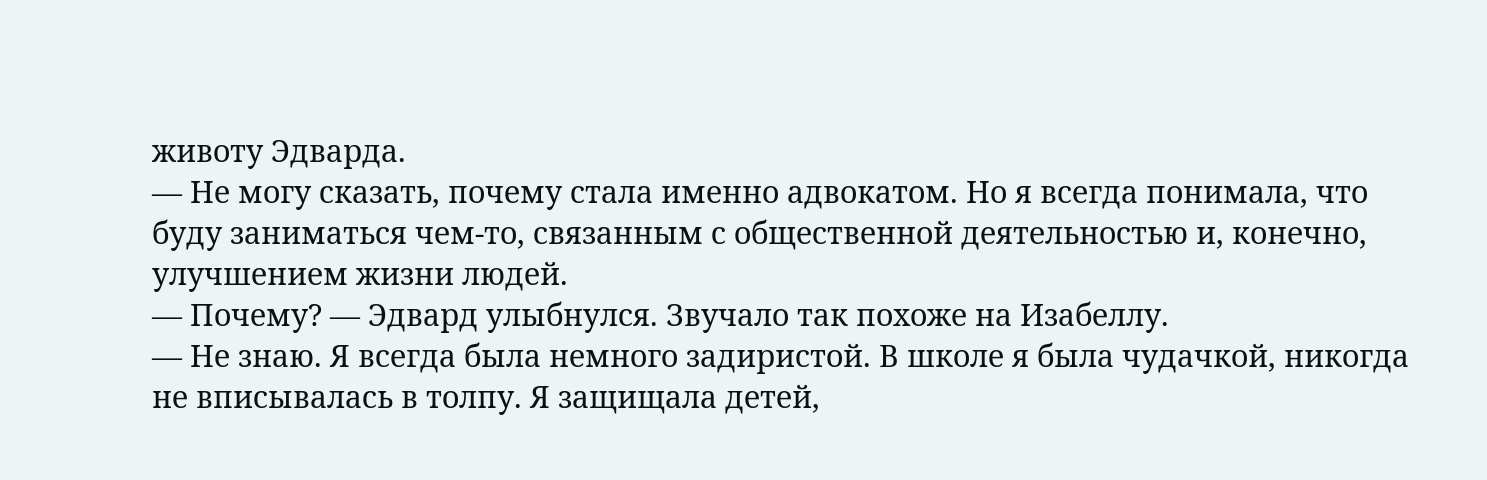животу Эдварда.
— Не могу сказать, почему стала именно адвокатом. Но я всегда понимала, что буду заниматься чем-то, связанным с общественной деятельностью и, конечно, улучшением жизни людей.
— Почему? — Эдвард улыбнулся. Звучало так похоже на Изабеллу.
— Не знаю. Я всегда была немного задиристой. В школе я была чудачкой, никогда не вписывалась в толпу. Я защищала детей,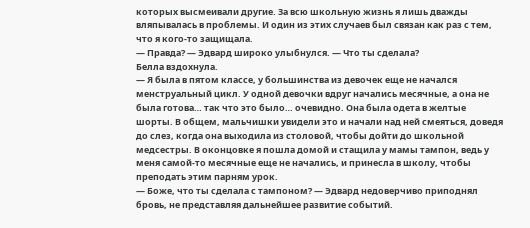которых высмеивали другие. За всю школьную жизнь я лишь дважды вляпывалась в проблемы. И один из этих случаев был связан как раз с тем, что я кого-то защищала.
— Правда? — Эдвард широко улыбнулся. — Что ты сделала?
Белла вздохнула.
— Я была в пятом классе, у большинства из девочек еще не начался менструальный цикл. У одной девочки вдруг начались месячные, а она не была готова… так что это было… очевидно. Она была одета в желтые шорты. В общем, мальчишки увидели это и начали над ней смеяться, доведя до слез, когда она выходила из столовой, чтобы дойти до школьной медсестры. В оконцовке я пошла домой и стащила у мамы тампон, ведь у меня самой-то месячные еще не начались, и принесла в школу, чтобы преподать этим парням урок.
— Боже, что ты сделала с тампоном? — Эдвард недоверчиво приподнял бровь, не представляя дальнейшее развитие событий.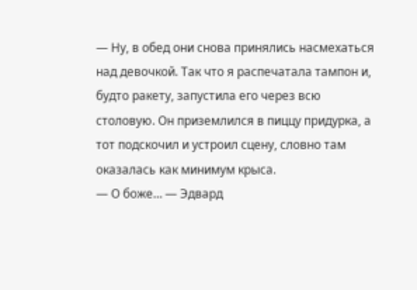— Ну, в обед они снова принялись насмехаться над девочкой. Так что я распечатала тампон и, будто ракету, запустила его через всю столовую. Он приземлился в пиццу придурка, а тот подскочил и устроил сцену, словно там оказалась как минимум крыса.
— О боже… — Эдвард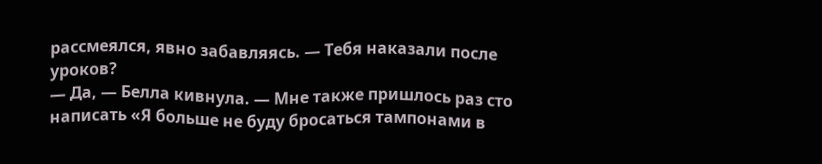рассмеялся, явно забавляясь. — Тебя наказали после уроков?
— Да, — Белла кивнула. — Мне также пришлось раз сто написать «Я больше не буду бросаться тампонами в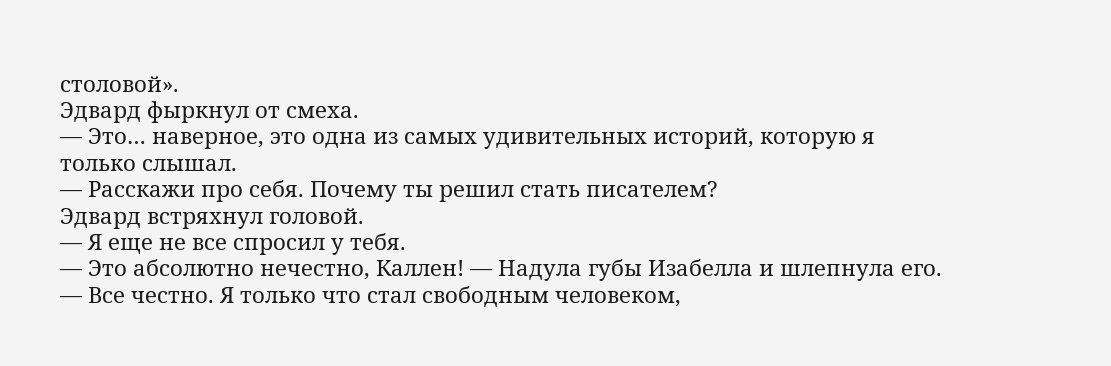столовой».
Эдвард фыркнул от смеха.
— Это… наверное, это одна из самых удивительных историй, которую я только слышал.
— Расскажи про себя. Почему ты решил стать писателем?
Эдвард встряхнул головой.
— Я еще не все спросил у тебя.
— Это абсолютно нечестно, Каллен! — Надула губы Изабелла и шлепнула его.
— Все честно. Я только что стал свободным человеком,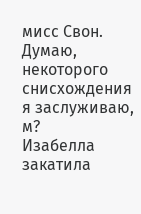мисс Свон. Думаю, некоторого снисхождения я заслуживаю, м?
Изабелла закатила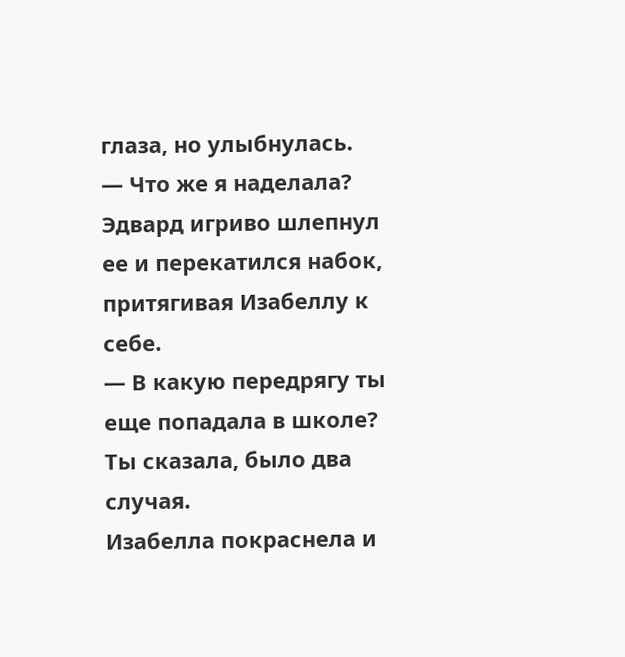глаза, но улыбнулась.
— Что же я наделала?
Эдвард игриво шлепнул ее и перекатился набок, притягивая Изабеллу к себе.
— В какую передрягу ты еще попадала в школе? Ты сказала, было два случая.
Изабелла покраснела и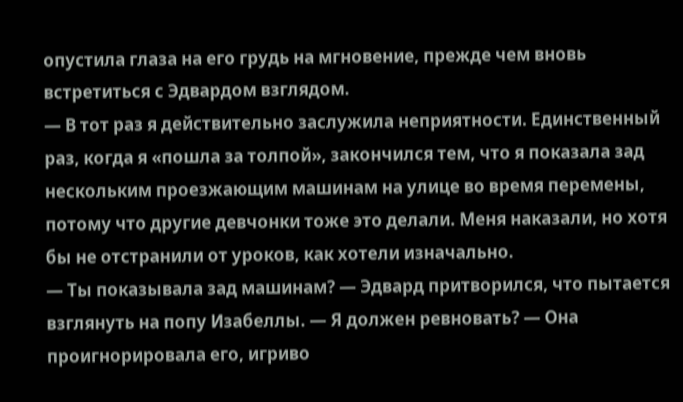опустила глаза на его грудь на мгновение, прежде чем вновь встретиться с Эдвардом взглядом.
— В тот раз я действительно заслужила неприятности. Единственный раз, когда я «пошла за толпой», закончился тем, что я показала зад нескольким проезжающим машинам на улице во время перемены, потому что другие девчонки тоже это делали. Меня наказали, но хотя бы не отстранили от уроков, как хотели изначально.
— Ты показывала зад машинам? — Эдвард притворился, что пытается взглянуть на попу Изабеллы. — Я должен ревновать? — Она проигнорировала его, игриво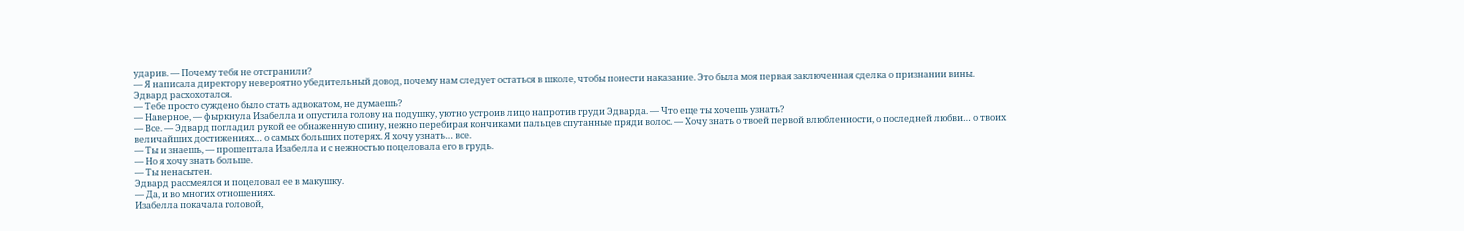ударив. — Почему тебя не отстранили?
— Я написала директору невероятно убедительный довод, почему нам следует остаться в школе, чтобы понести наказание. Это была моя первая заключенная сделка о признании вины.
Эдвард расхохотался.
— Тебе просто суждено было стать адвокатом, не думаешь?
— Наверное, — фыркнула Изабелла и опустила голову на подушку, уютно устроив лицо напротив груди Эдварда. — Что еще ты хочешь узнать?
— Все. — Эдвард погладил рукой ее обнаженную спину, нежно перебирая кончиками пальцев спутанные пряди волос. — Хочу знать о твоей первой влюбленности, о последней любви… о твоих величайших достижениях… о самых больших потерях. Я хочу узнать… все.
— Ты и знаешь, — прошептала Изабелла и с нежностью поцеловала его в грудь.
— Но я хочу знать больше.
— Ты ненасытен.
Эдвард рассмеялся и поцеловал ее в макушку.
— Да, и во многих отношениях.
Изабелла покачала головой,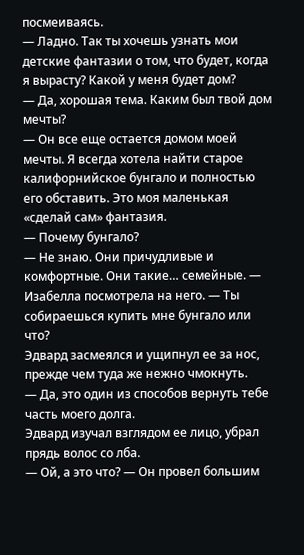посмеиваясь.
— Ладно. Так ты хочешь узнать мои детские фантазии о том, что будет, когда я вырасту? Какой у меня будет дом?
— Да, хорошая тема. Каким был твой дом мечты?
— Он все еще остается домом моей мечты. Я всегда хотела найти старое калифорнийское бунгало и полностью его обставить. Это моя маленькая «сделай сам» фантазия.
— Почему бунгало?
— Не знаю. Они причудливые и комфортные. Они такие… семейные. — Изабелла посмотрела на него. — Ты собираешься купить мне бунгало или что?
Эдвард засмеялся и ущипнул ее за нос, прежде чем туда же нежно чмокнуть.
— Да, это один из способов вернуть тебе часть моего долга.
Эдвард изучал взглядом ее лицо, убрал прядь волос со лба.
— Ой, а это что? — Он провел большим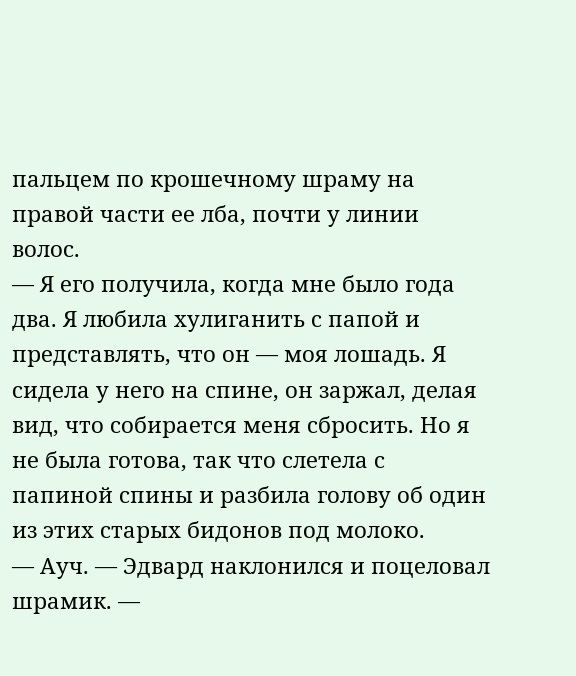пальцем по крошечному шраму на правой части ее лба, почти у линии волос.
— Я его получила, когда мне было года два. Я любила хулиганить с папой и представлять, что он — моя лошадь. Я сидела у него на спине, он заржал, делая вид, что собирается меня сбросить. Но я не была готова, так что слетела с папиной спины и разбила голову об один из этих старых бидонов под молоко.
— Ауч. — Эдвард наклонился и поцеловал шрамик. —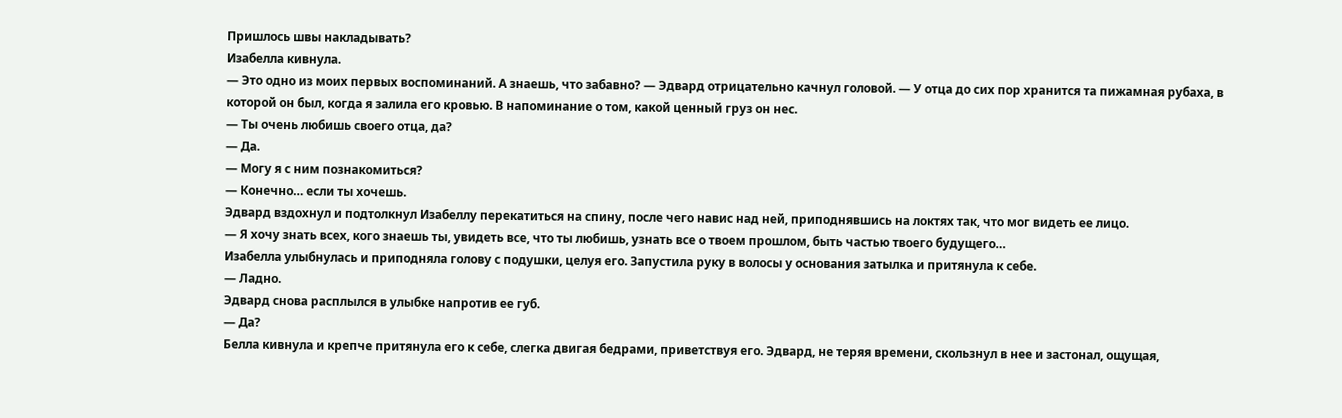Пришлось швы накладывать?
Изабелла кивнула.
— Это одно из моих первых воспоминаний. А знаешь, что забавно? — Эдвард отрицательно качнул головой. — У отца до сих пор хранится та пижамная рубаха, в которой он был, когда я залила его кровью. В напоминание о том, какой ценный груз он нес.
— Ты очень любишь своего отца, да?
— Да.
— Могу я с ним познакомиться?
— Конечно… если ты хочешь.
Эдвард вздохнул и подтолкнул Изабеллу перекатиться на спину, после чего навис над ней, приподнявшись на локтях так, что мог видеть ее лицо.
— Я хочу знать всех, кого знаешь ты, увидеть все, что ты любишь, узнать все о твоем прошлом, быть частью твоего будущего…
Изабелла улыбнулась и приподняла голову с подушки, целуя его. Запустила руку в волосы у основания затылка и притянула к себе.
— Ладно.
Эдвард снова расплылся в улыбке напротив ее губ.
— Да?
Белла кивнула и крепче притянула его к себе, слегка двигая бедрами, приветствуя его. Эдвард, не теряя времени, скользнул в нее и застонал, ощущая,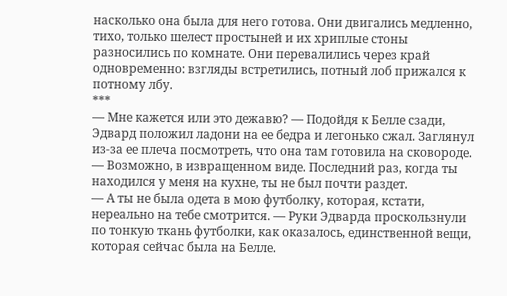насколько она была для него готова. Они двигались медленно, тихо, только шелест простыней и их хриплые стоны разносились по комнате. Они перевалились через край одновременно: взгляды встретились, потный лоб прижался к потному лбу.
***
— Мне кажется или это дежавю? — Подойдя к Белле сзади, Эдвард положил ладони на ее бедра и легонько сжал. Заглянул из-за ее плеча посмотреть, что она там готовила на сковороде.
— Возможно, в извращенном виде. Последний раз, когда ты находился у меня на кухне, ты не был почти раздет.
— А ты не была одета в мою футболку, которая, кстати, нереально на тебе смотрится. — Руки Эдварда проскользнули по тонкую ткань футболки, как оказалось, единственной вещи, которая сейчас была на Белле.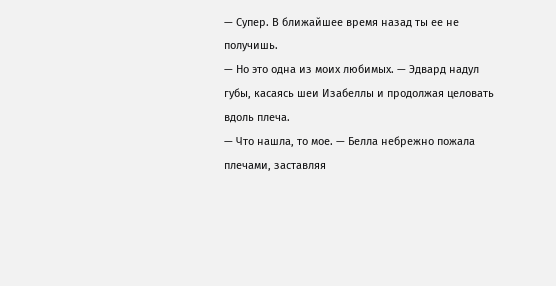— Супер. В ближайшее время назад ты ее не получишь.
— Но это одна из моих любимых. — Эдвард надул губы, касаясь шеи Изабеллы и продолжая целовать вдоль плеча.
— Что нашла, то мое. — Белла небрежно пожала плечами, заставляя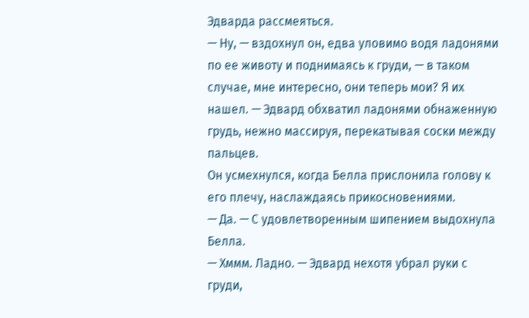Эдварда рассмеяться.
— Ну, — вздохнул он, едва уловимо водя ладонями по ее животу и поднимаясь к груди, — в таком случае, мне интересно, они теперь мои? Я их нашел. — Эдвард обхватил ладонями обнаженную грудь, нежно массируя, перекатывая соски между пальцев.
Он усмехнулся, когда Белла прислонила голову к его плечу, наслаждаясь прикосновениями.
— Да. — С удовлетворенным шипением выдохнула Белла.
— Хммм. Ладно. — Эдвард нехотя убрал руки с груди,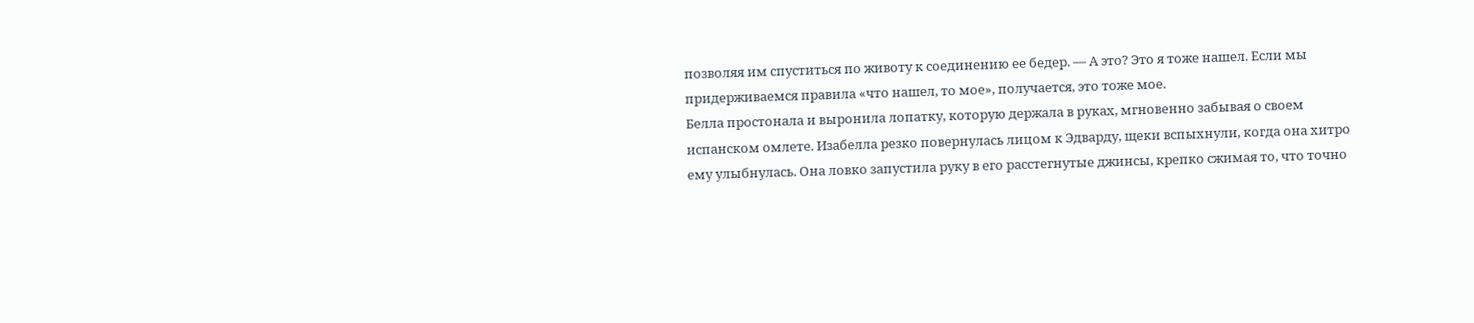позволяя им спуститься по животу к соединению ее бедер. — А это? Это я тоже нашел. Если мы придерживаемся правила «что нашел, то мое», получается, это тоже мое.
Белла простонала и выронила лопатку, которую держала в руках, мгновенно забывая о своем испанском омлете. Изабелла резко повернулась лицом к Эдварду, щеки вспыхнули, когда она хитро ему улыбнулась. Она ловко запустила руку в его расстегнутые джинсы, крепко сжимая то, что точно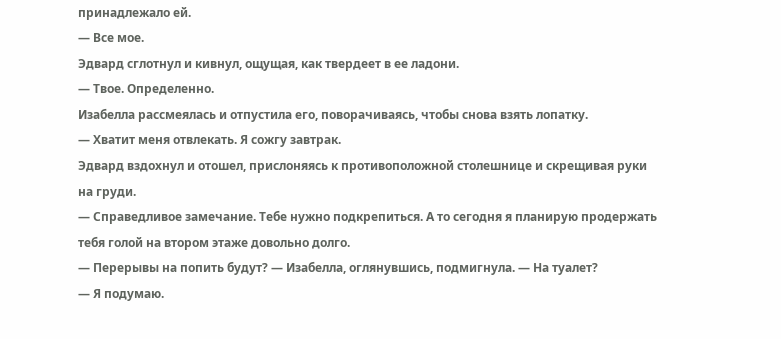принадлежало ей.
— Все мое.
Эдвард сглотнул и кивнул, ощущая, как твердеет в ее ладони.
— Твое. Определенно.
Изабелла рассмеялась и отпустила его, поворачиваясь, чтобы снова взять лопатку.
— Хватит меня отвлекать. Я сожгу завтрак.
Эдвард вздохнул и отошел, прислоняясь к противоположной столешнице и скрещивая руки на груди.
— Справедливое замечание. Тебе нужно подкрепиться. А то сегодня я планирую продержать тебя голой на втором этаже довольно долго.
— Перерывы на попить будут? — Изабелла, оглянувшись, подмигнула. — На туалет?
— Я подумаю.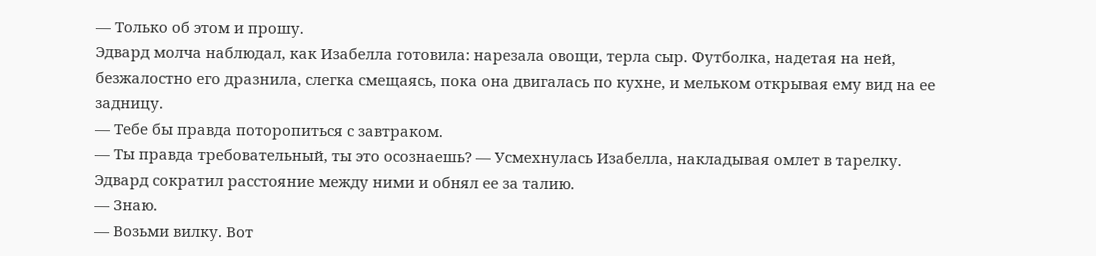— Только об этом и прошу.
Эдвард молча наблюдал, как Изабелла готовила: нарезала овощи, терла сыр. Футболка, надетая на ней, безжалостно его дразнила, слегка смещаясь, пока она двигалась по кухне, и мельком открывая ему вид на ее задницу.
— Тебе бы правда поторопиться с завтраком.
— Ты правда требовательный, ты это осознаешь? — Усмехнулась Изабелла, накладывая омлет в тарелку.
Эдвард сократил расстояние между ними и обнял ее за талию.
— Знаю.
— Возьми вилку. Вот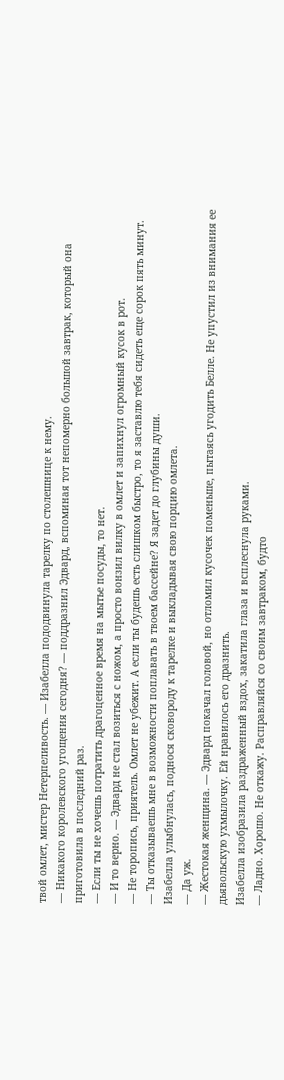твой омлет, мистер Нетерпеливость. — Изабелла пододвинула тарелку по столешнице к нему.
— Никакого королевского угощения сегодня? — поддразнил Эдвард, вспоминая тот непомерно большой завтрак, который она приготовила в последний раз.
— Если ты не хочешь потратить драгоценное время на мытье посуды, то нет.
— И то верно. — Эдвард не стал возиться с ножом, а просто вонзил вилку в омлет и запихнул огромный кусок в рот.
— Не торопись, приятель. Омлет не убежит. А если ты будешь есть слишком быстро, то я заставлю тебя сидеть еще сорок пять минут.
— Ты отказываешь мне в возможности поплавать в твоем бассейне? Я задет до глубины души.
Изабелла улыбнулась, поднося сковороду к тарелке и выкладывая свою порцию омлета.
— Да уж.
— Жестокая женщина. — Эдвард покачал головой, но отломил кусочек поменьше, пытаясь угодить Белле. Не упустил из внимания ее дьявольскую ухмылочку. Ей нравилось его дразнить.
Изабелла изобразила раздраженный вздох, закатила глаза и всплеснула руками.
— Ладно. Хорошо. Не откажу. Расправляйся со своим завтраком, будто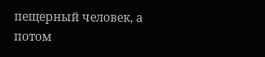пещерный человек, а потом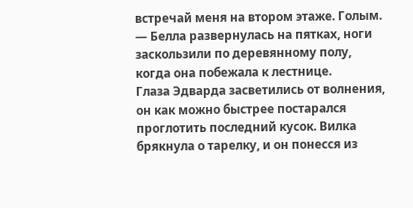встречай меня на втором этаже. Голым. — Белла развернулась на пятках, ноги заскользили по деревянному полу, когда она побежала к лестнице.
Глаза Эдварда засветились от волнения, он как можно быстрее постарался проглотить последний кусок. Вилка брякнула о тарелку, и он понесся из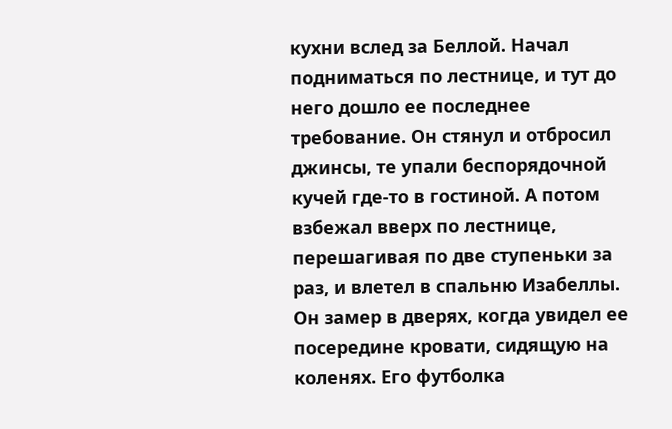кухни вслед за Беллой. Начал подниматься по лестнице, и тут до него дошло ее последнее требование. Он стянул и отбросил джинсы, те упали беспорядочной кучей где-то в гостиной. А потом взбежал вверх по лестнице, перешагивая по две ступеньки за раз, и влетел в спальню Изабеллы.
Он замер в дверях, когда увидел ее посередине кровати, сидящую на коленях. Его футболка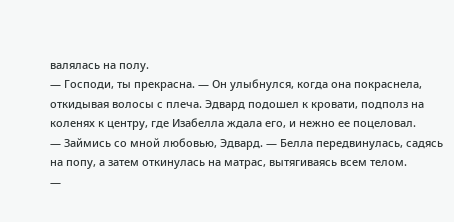валялась на полу.
— Господи, ты прекрасна. — Он улыбнулся, когда она покраснела, откидывая волосы с плеча. Эдвард подошел к кровати, подполз на коленях к центру, где Изабелла ждала его, и нежно ее поцеловал.
— Займись со мной любовью, Эдвард. — Белла передвинулась, садясь на попу, а затем откинулась на матрас, вытягиваясь всем телом.
—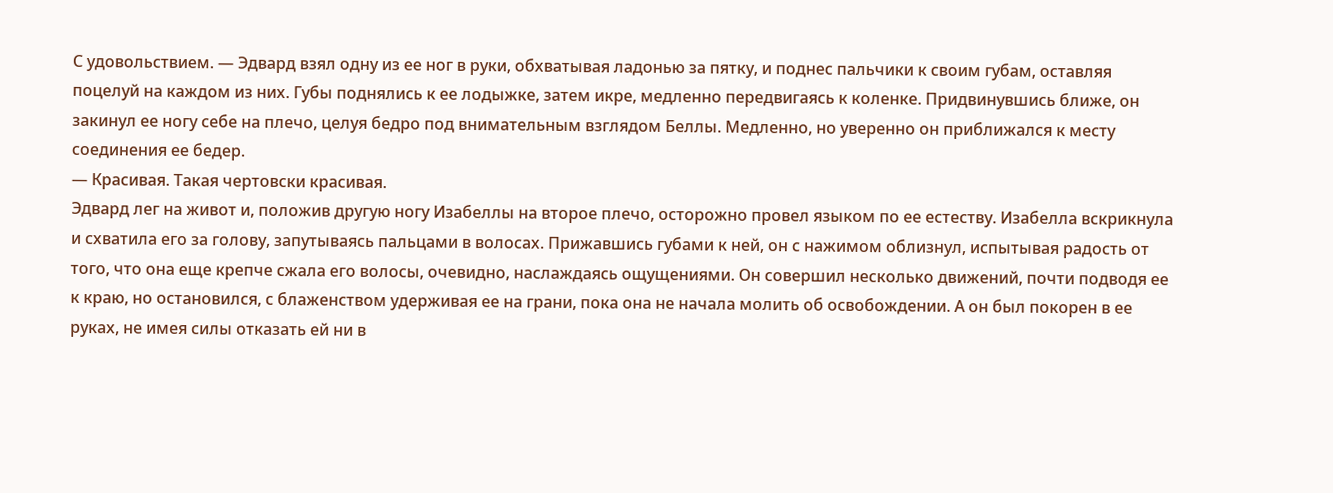С удовольствием. — Эдвард взял одну из ее ног в руки, обхватывая ладонью за пятку, и поднес пальчики к своим губам, оставляя поцелуй на каждом из них. Губы поднялись к ее лодыжке, затем икре, медленно передвигаясь к коленке. Придвинувшись ближе, он закинул ее ногу себе на плечо, целуя бедро под внимательным взглядом Беллы. Медленно, но уверенно он приближался к месту соединения ее бедер.
— Красивая. Такая чертовски красивая.
Эдвард лег на живот и, положив другую ногу Изабеллы на второе плечо, осторожно провел языком по ее естеству. Изабелла вскрикнула и схватила его за голову, запутываясь пальцами в волосах. Прижавшись губами к ней, он с нажимом облизнул, испытывая радость от того, что она еще крепче сжала его волосы, очевидно, наслаждаясь ощущениями. Он совершил несколько движений, почти подводя ее к краю, но остановился, с блаженством удерживая ее на грани, пока она не начала молить об освобождении. А он был покорен в ее руках, не имея силы отказать ей ни в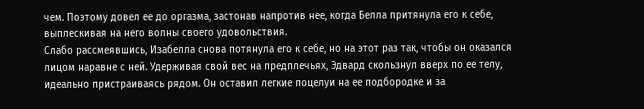чем. Поэтому довел ее до оргазма, застонав напротив нее, когда Белла притянула его к себе, выплескивая на него волны своего удовольствия.
Слабо рассмеявшись, Изабелла снова потянула его к себе, но на этот раз так, чтобы он оказался лицом наравне с ней. Удерживая свой вес на предплечьях, Эдвард скользнул вверх по ее телу, идеально пристраиваясь рядом. Он оставил легкие поцелуи на ее подбородке и за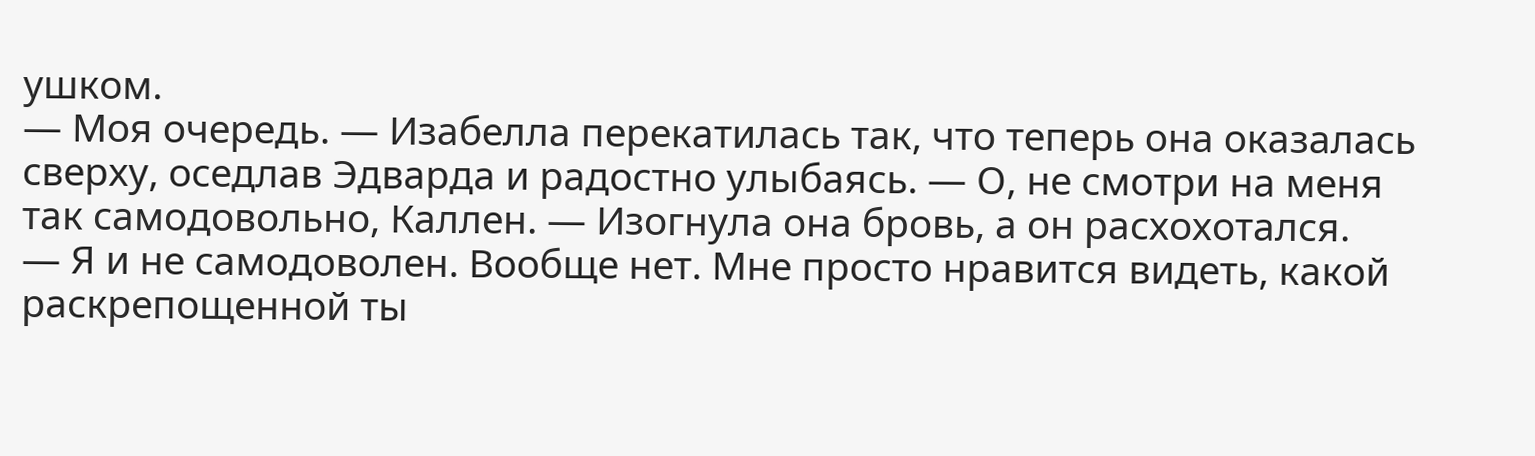ушком.
— Моя очередь. — Изабелла перекатилась так, что теперь она оказалась сверху, оседлав Эдварда и радостно улыбаясь. — О, не смотри на меня так самодовольно, Каллен. — Изогнула она бровь, а он расхохотался.
— Я и не самодоволен. Вообще нет. Мне просто нравится видеть, какой раскрепощенной ты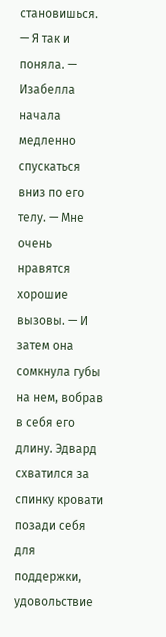становишься.
— Я так и поняла. — Изабелла начала медленно спускаться вниз по его телу. — Мне очень нравятся хорошие вызовы. — И затем она сомкнула губы на нем, вобрав в себя его длину. Эдвард схватился за спинку кровати позади себя для поддержки, удовольствие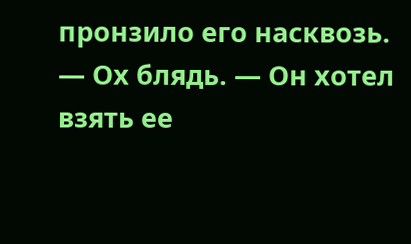пронзило его насквозь.
— Ох блядь. — Он хотел взять ее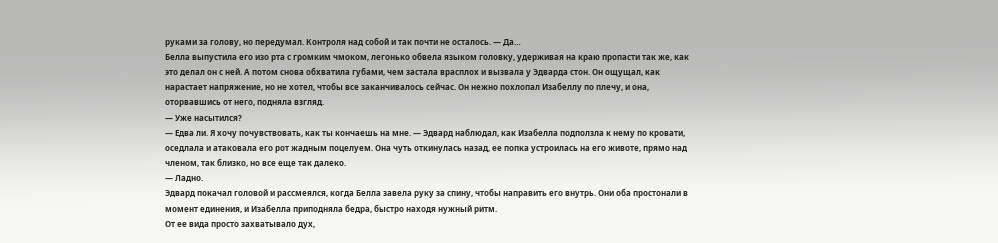руками за голову, но передумал. Контроля над собой и так почти не осталось. — Да…
Белла выпустила его изо рта с громким чмоком, легонько обвела языком головку, удерживая на краю пропасти так же, как это делал он с ней. А потом снова обхватила губами, чем застала врасплох и вызвала у Эдварда стон. Он ощущал, как нарастает напряжение, но не хотел, чтобы все заканчивалось сейчас. Он нежно похлопал Изабеллу по плечу, и она, оторвавшись от него, подняла взгляд.
— Уже насытился?
— Едва ли. Я хочу почувствовать, как ты кончаешь на мне. — Эдвард наблюдал, как Изабелла подползла к нему по кровати, оседлала и атаковала его рот жадным поцелуем. Она чуть откинулась назад, ее попка устроилась на его животе, прямо над членом, так близко, но все еще так далеко.
— Ладно.
Эдвард покачал головой и рассмеялся, когда Белла завела руку за спину, чтобы направить его внутрь. Они оба простонали в момент единения, и Изабелла приподняла бедра, быстро находя нужный ритм.
От ее вида просто захватывало дух,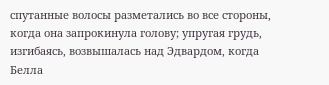спутанные волосы разметались во все стороны, когда она запрокинула голову; упругая грудь, изгибаясь, возвышалась над Эдвардом, когда Белла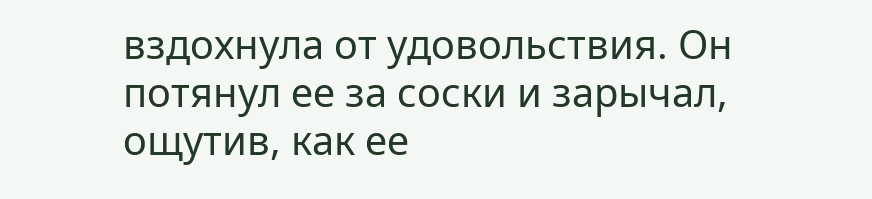вздохнула от удовольствия. Он потянул ее за соски и зарычал, ощутив, как ее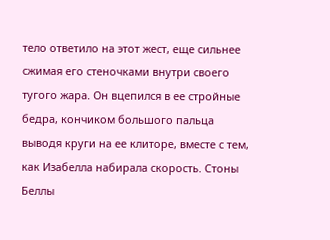тело ответило на этот жест, еще сильнее сжимая его стеночками внутри своего тугого жара. Он вцепился в ее стройные бедра, кончиком большого пальца выводя круги на ее клиторе, вместе с тем, как Изабелла набирала скорость. Стоны Беллы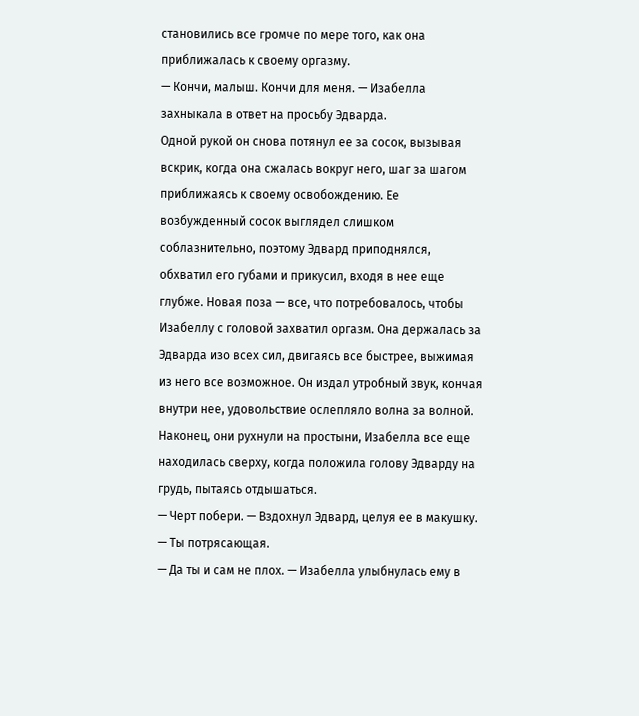становились все громче по мере того, как она приближалась к своему оргазму.
— Кончи, малыш. Кончи для меня. — Изабелла захныкала в ответ на просьбу Эдварда.
Одной рукой он снова потянул ее за сосок, вызывая вскрик, когда она сжалась вокруг него, шаг за шагом приближаясь к своему освобождению. Ее возбужденный сосок выглядел слишком соблазнительно, поэтому Эдвард приподнялся, обхватил его губами и прикусил, входя в нее еще глубже. Новая поза — все, что потребовалось, чтобы Изабеллу с головой захватил оргазм. Она держалась за Эдварда изо всех сил, двигаясь все быстрее, выжимая из него все возможное. Он издал утробный звук, кончая внутри нее, удовольствие ослепляло волна за волной. Наконец, они рухнули на простыни, Изабелла все еще находилась сверху, когда положила голову Эдварду на грудь, пытаясь отдышаться.
— Черт побери. — Вздохнул Эдвард, целуя ее в макушку. — Ты потрясающая.
— Да ты и сам не плох. — Изабелла улыбнулась ему в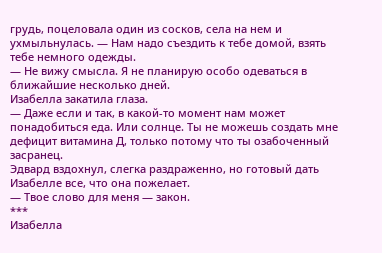грудь, поцеловала один из сосков, села на нем и ухмыльнулась. — Нам надо съездить к тебе домой, взять тебе немного одежды.
— Не вижу смысла. Я не планирую особо одеваться в ближайшие несколько дней.
Изабелла закатила глаза.
— Даже если и так, в какой-то момент нам может понадобиться еда. Или солнце. Ты не можешь создать мне дефицит витамина Д, только потому что ты озабоченный засранец.
Эдвард вздохнул, слегка раздраженно, но готовый дать Изабелле все, что она пожелает.
— Твое слово для меня — закон.
***
Изабелла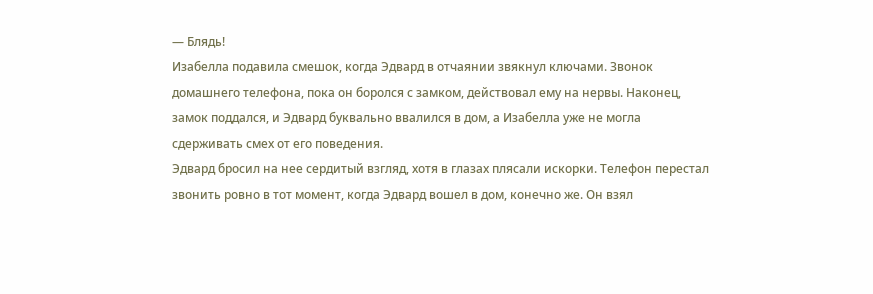— Блядь!
Изабелла подавила смешок, когда Эдвард в отчаянии звякнул ключами. Звонок домашнего телефона, пока он боролся с замком, действовал ему на нервы. Наконец, замок поддался, и Эдвард буквально ввалился в дом, а Изабелла уже не могла сдерживать смех от его поведения.
Эдвард бросил на нее сердитый взгляд, хотя в глазах плясали искорки. Телефон перестал звонить ровно в тот момент, когда Эдвард вошел в дом, конечно же. Он взял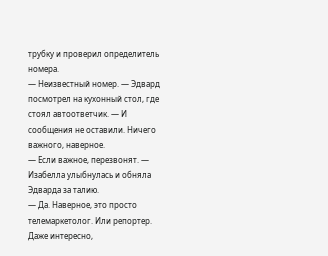трубку и проверил определитель номера.
— Неизвестный номер. — Эдвард посмотрел на кухонный стол, где стоял автоответчик. — И сообщения не оставили. Ничего важного, наверное.
— Если важное, перезвонят. — Изабелла улыбнулась и обняла Эдварда за талию.
— Да. Наверное, это просто телемаркетолог. Или репортер. Даже интересно,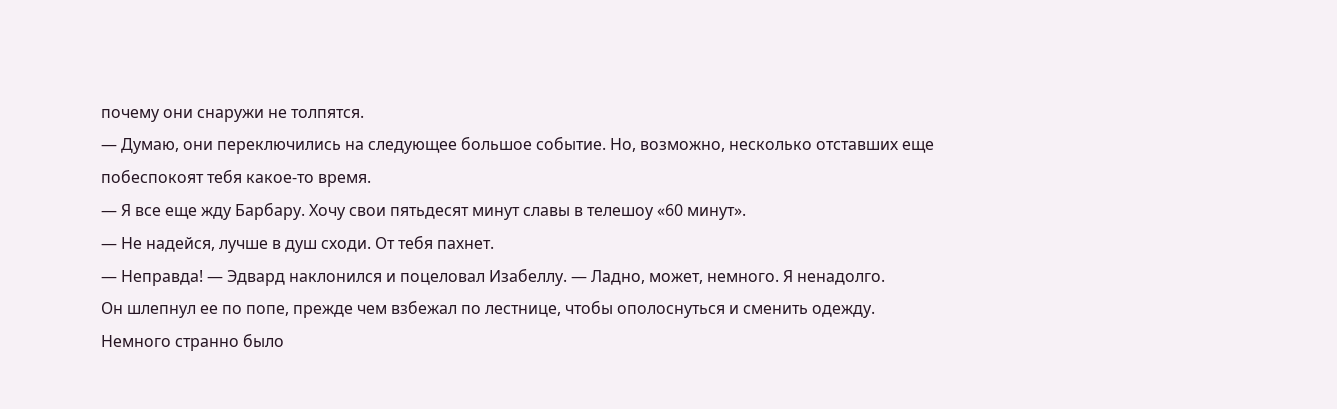почему они снаружи не толпятся.
— Думаю, они переключились на следующее большое событие. Но, возможно, несколько отставших еще побеспокоят тебя какое-то время.
— Я все еще жду Барбару. Хочу свои пятьдесят минут славы в телешоу «60 минут».
— Не надейся, лучше в душ сходи. От тебя пахнет.
— Неправда! — Эдвард наклонился и поцеловал Изабеллу. — Ладно, может, немного. Я ненадолго.
Он шлепнул ее по попе, прежде чем взбежал по лестнице, чтобы ополоснуться и сменить одежду.
Немного странно было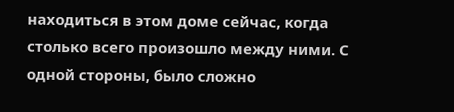находиться в этом доме сейчас, когда столько всего произошло между ними. С одной стороны, было сложно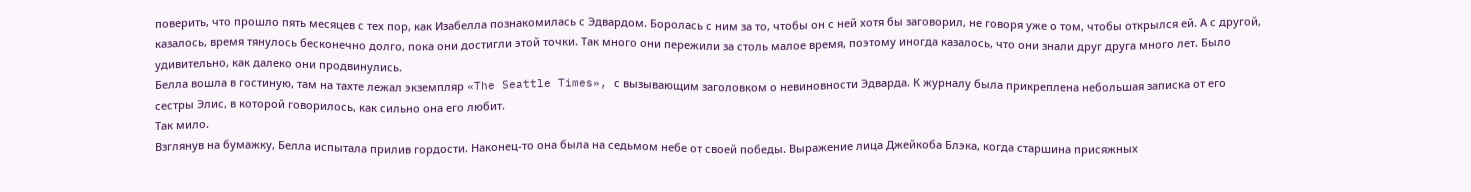поверить, что прошло пять месяцев с тех пор, как Изабелла познакомилась с Эдвардом. Боролась с ним за то, чтобы он с ней хотя бы заговорил, не говоря уже о том, чтобы открылся ей. А с другой, казалось, время тянулось бесконечно долго, пока они достигли этой точки. Так много они пережили за столь малое время, поэтому иногда казалось, что они знали друг друга много лет. Было удивительно, как далеко они продвинулись.
Белла вошла в гостиную, там на тахте лежал экземпляр «The Seattle Times», с вызывающим заголовком о невиновности Эдварда. К журналу была прикреплена небольшая записка от его сестры Элис, в которой говорилось, как сильно она его любит.
Так мило.
Взглянув на бумажку, Белла испытала прилив гордости. Наконец-то она была на седьмом небе от своей победы. Выражение лица Джейкоба Блэка, когда старшина присяжных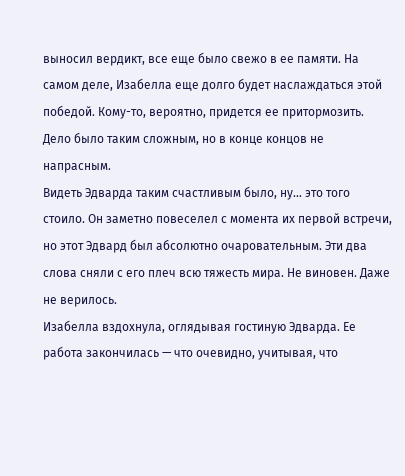выносил вердикт, все еще было свежо в ее памяти. На самом деле, Изабелла еще долго будет наслаждаться этой победой. Кому-то, вероятно, придется ее притормозить. Дело было таким сложным, но в конце концов не напрасным.
Видеть Эдварда таким счастливым было, ну… это того стоило. Он заметно повеселел с момента их первой встречи, но этот Эдвард был абсолютно очаровательным. Эти два слова сняли с его плеч всю тяжесть мира. Не виновен. Даже не верилось.
Изабелла вздохнула, оглядывая гостиную Эдварда. Ее работа закончилась — что очевидно, учитывая, что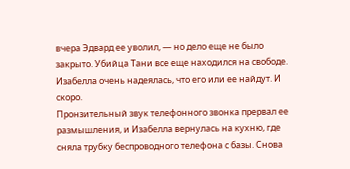вчера Эдвард ее уволил, — но дело еще не было закрыто. Убийца Тани все еще находился на свободе. Изабелла очень надеялась, что его или ее найдут. И скоро.
Пронзительный звук телефонного звонка прервал ее размышления, и Изабелла вернулась на кухню, где сняла трубку беспроводного телефона с базы. Снова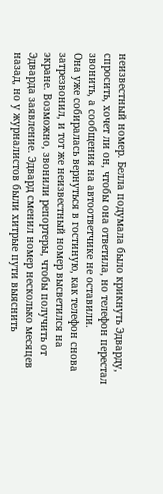неизвестный номер. Белла подумала было крикнуть Эдварду, спросить, хочет ли он, чтобы она ответила, но телефон перестал звонить, а сообщения на автоответчике не оставили.
Она уже собиралась вернуться в гостиную, как телефон снова затрезвонил, и тот же неизвестный номер высветился на экране. Возможно, звонили репортеры, чтобы получить от Эдварда заявление. Эдвард сменил номер несколько месяцев назад, но у журналистов были хитрые пути выяснить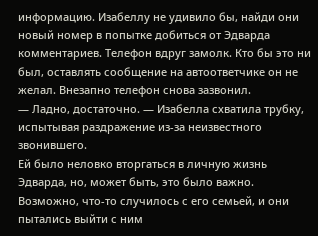информацию. Изабеллу не удивило бы, найди они новый номер в попытке добиться от Эдварда комментариев. Телефон вдруг замолк. Кто бы это ни был, оставлять сообщение на автоответчике он не желал. Внезапно телефон снова зазвонил.
— Ладно, достаточно. — Изабелла схватила трубку, испытывая раздражение из-за неизвестного звонившего.
Ей было неловко вторгаться в личную жизнь Эдварда, но, может быть, это было важно. Возможно, что-то случилось с его семьей, и они пытались выйти с ним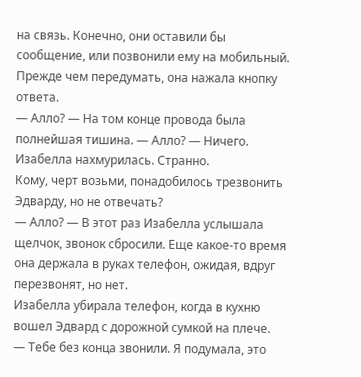на связь. Конечно, они оставили бы сообщение, или позвонили ему на мобильный. Прежде чем передумать, она нажала кнопку ответа.
— Алло? — На том конце провода была полнейшая тишина. — Алло? — Ничего. Изабелла нахмурилась. Странно.
Кому, черт возьми, понадобилось трезвонить Эдварду, но не отвечать?
— Алло? — В этот раз Изабелла услышала щелчок, звонок сбросили. Еще какое-то время она держала в руках телефон, ожидая, вдруг перезвонят, но нет.
Изабелла убирала телефон, когда в кухню вошел Эдвард с дорожной сумкой на плече.
— Тебе без конца звонили. Я подумала, это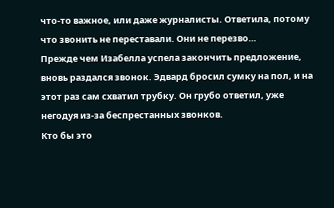что-то важное, или даже журналисты. Ответила, потому что звонить не переставали. Они не перезво…
Прежде чем Изабелла успела закончить предложение, вновь раздался звонок. Эдвард бросил сумку на пол, и на этот раз сам схватил трубку. Он грубо ответил, уже негодуя из-за беспрестанных звонков.
Кто бы это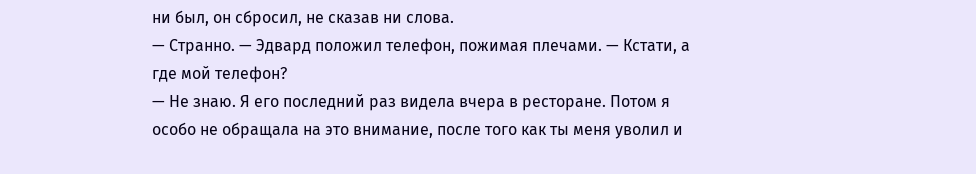ни был, он сбросил, не сказав ни слова.
— Странно. — Эдвард положил телефон, пожимая плечами. — Кстати, а где мой телефон?
— Не знаю. Я его последний раз видела вчера в ресторане. Потом я особо не обращала на это внимание, после того как ты меня уволил и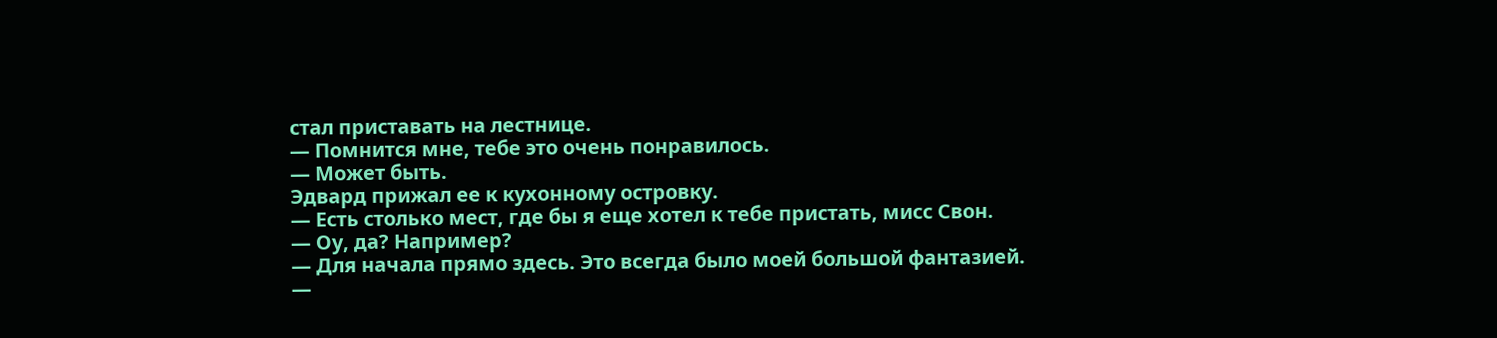стал приставать на лестнице.
— Помнится мне, тебе это очень понравилось.
— Может быть.
Эдвард прижал ее к кухонному островку.
— Есть столько мест, где бы я еще хотел к тебе пристать, мисс Свон.
— Оу, да? Например?
— Для начала прямо здесь. Это всегда было моей большой фантазией.
—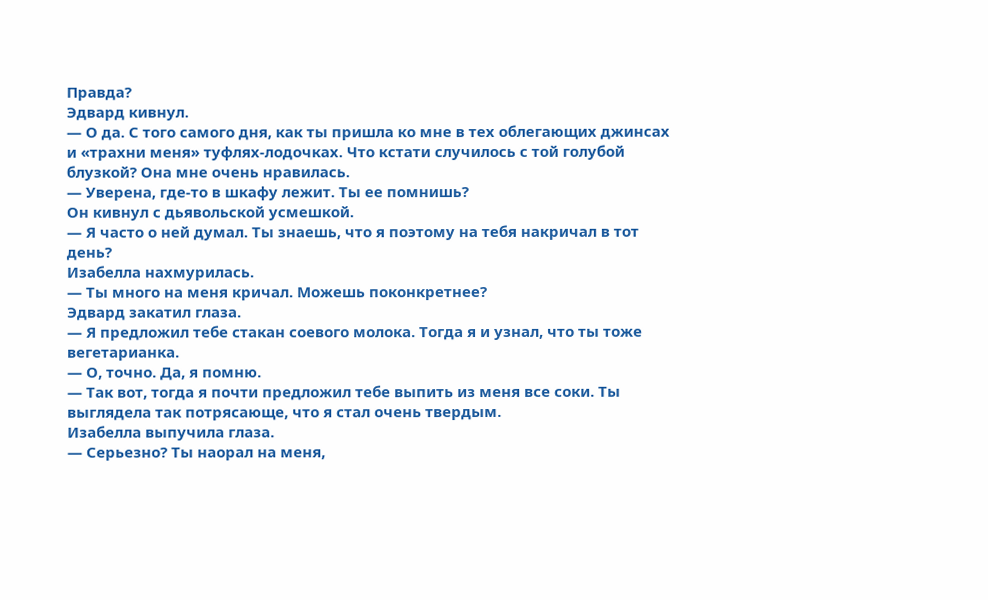Правда?
Эдвард кивнул.
— О да. С того самого дня, как ты пришла ко мне в тех облегающих джинсах и «трахни меня» туфлях-лодочках. Что кстати случилось с той голубой блузкой? Она мне очень нравилась.
— Уверена, где-то в шкафу лежит. Ты ее помнишь?
Он кивнул с дьявольской усмешкой.
— Я часто о ней думал. Ты знаешь, что я поэтому на тебя накричал в тот день?
Изабелла нахмурилась.
— Ты много на меня кричал. Можешь поконкретнее?
Эдвард закатил глаза.
— Я предложил тебе стакан соевого молока. Тогда я и узнал, что ты тоже вегетарианка.
— О, точно. Да, я помню.
— Так вот, тогда я почти предложил тебе выпить из меня все соки. Ты выглядела так потрясающе, что я стал очень твердым.
Изабелла выпучила глаза.
— Серьезно? Ты наорал на меня,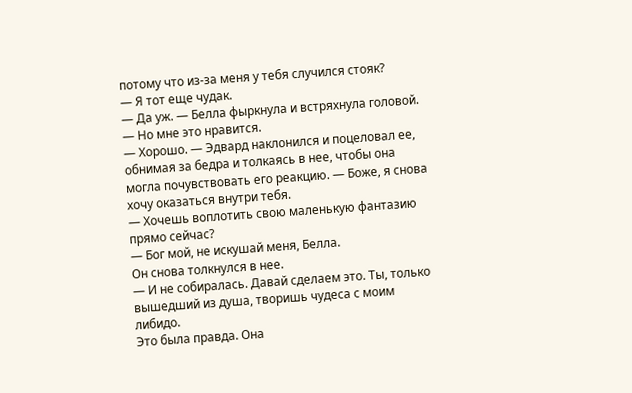потому что из-за меня у тебя случился стояк?
— Я тот еще чудак.
— Да уж. — Белла фыркнула и встряхнула головой. — Но мне это нравится.
— Хорошо. — Эдвард наклонился и поцеловал ее, обнимая за бедра и толкаясь в нее, чтобы она могла почувствовать его реакцию. — Боже, я снова хочу оказаться внутри тебя.
— Хочешь воплотить свою маленькую фантазию прямо сейчас?
— Бог мой, не искушай меня, Белла.
Он снова толкнулся в нее.
— И не собиралась. Давай сделаем это. Ты, только вышедший из душа, творишь чудеса с моим либидо.
Это была правда. Она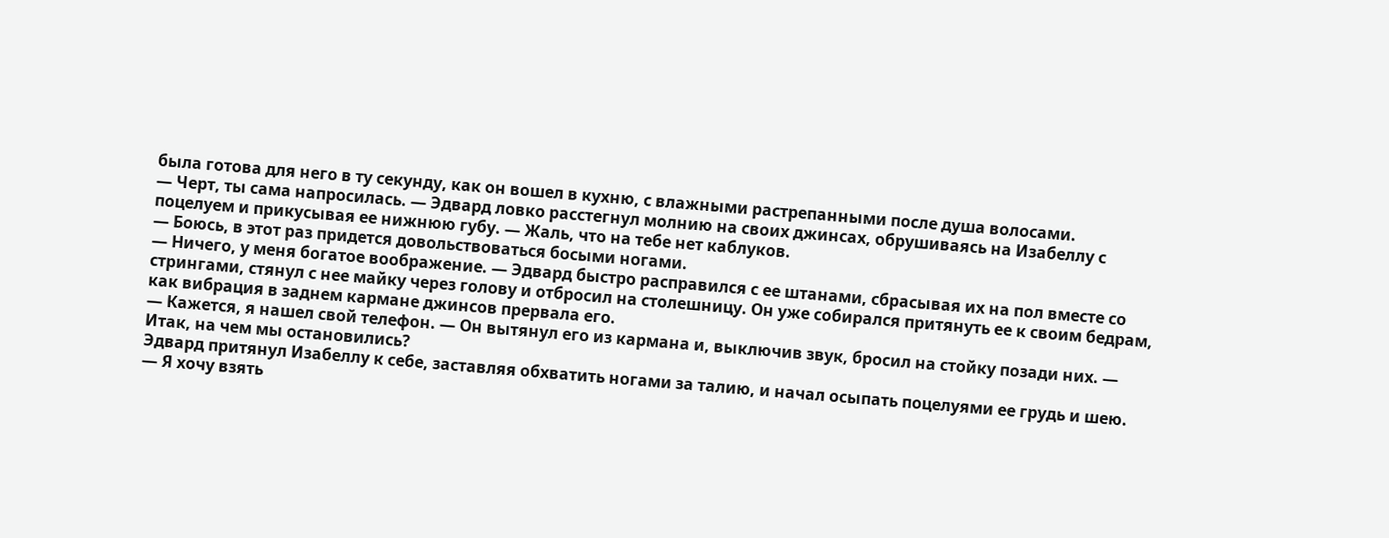была готова для него в ту секунду, как он вошел в кухню, с влажными растрепанными после душа волосами.
— Черт, ты сама напросилась. — Эдвард ловко расстегнул молнию на своих джинсах, обрушиваясь на Изабеллу с поцелуем и прикусывая ее нижнюю губу. — Жаль, что на тебе нет каблуков.
— Боюсь, в этот раз придется довольствоваться босыми ногами.
— Ничего, у меня богатое воображение. — Эдвард быстро расправился с ее штанами, сбрасывая их на пол вместе со стрингами, стянул с нее майку через голову и отбросил на столешницу. Он уже собирался притянуть ее к своим бедрам, как вибрация в заднем кармане джинсов прервала его.
— Кажется, я нашел свой телефон. — Он вытянул его из кармана и, выключив звук, бросил на стойку позади них. — Итак, на чем мы остановились?
Эдвард притянул Изабеллу к себе, заставляя обхватить ногами за талию, и начал осыпать поцелуями ее грудь и шею.
— Я хочу взять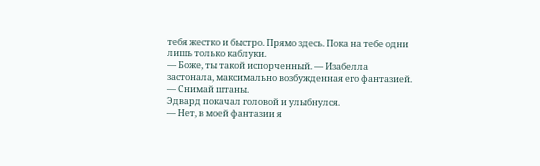тебя жестко и быстро. Прямо здесь. Пока на тебе одни лишь только каблуки.
— Боже, ты такой испорченный. — Изабелла застонала, максимально возбужденная его фантазией. — Снимай штаны.
Эдвард покачал головой и улыбнулся.
— Нет, в моей фантазии я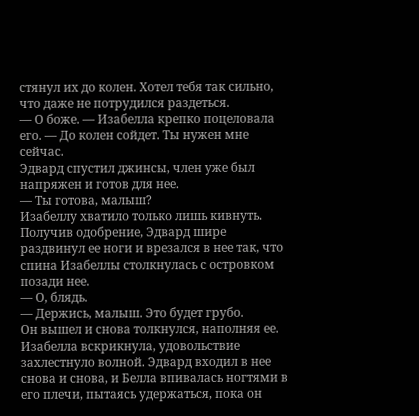стянул их до колен. Хотел тебя так сильно, что даже не потрудился раздеться.
— О боже. — Изабелла крепко поцеловала его. — До колен сойдет. Ты нужен мне сейчас.
Эдвард спустил джинсы, член уже был напряжен и готов для нее.
— Ты готова, малыш?
Изабеллу хватило только лишь кивнуть. Получив одобрение, Эдвард шире раздвинул ее ноги и врезался в нее так, что спина Изабеллы столкнулась с островком позади нее.
— О, блядь.
— Держись, малыш. Это будет грубо.
Он вышел и снова толкнулся, наполняя ее. Изабелла вскрикнула, удовольствие захлестнуло волной. Эдвард входил в нее снова и снова, и Белла впивалась ногтями в его плечи, пытаясь удержаться, пока он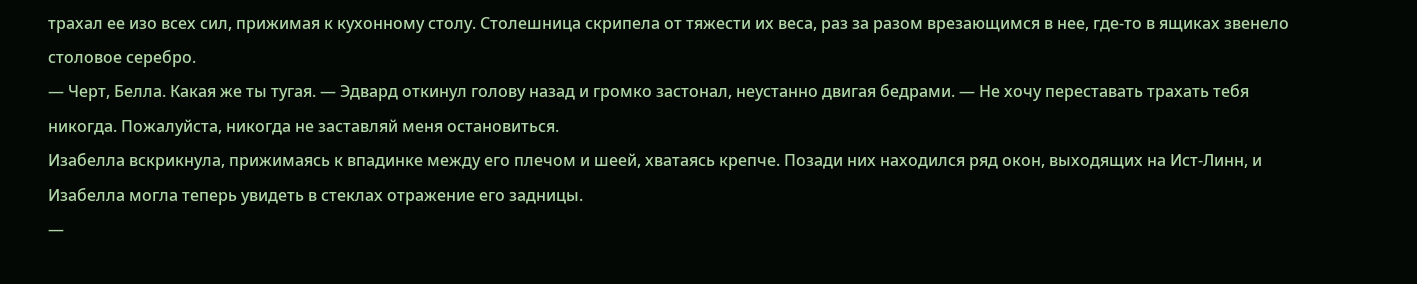трахал ее изо всех сил, прижимая к кухонному столу. Столешница скрипела от тяжести их веса, раз за разом врезающимся в нее, где-то в ящиках звенело столовое серебро.
— Черт, Белла. Какая же ты тугая. — Эдвард откинул голову назад и громко застонал, неустанно двигая бедрами. — Не хочу переставать трахать тебя никогда. Пожалуйста, никогда не заставляй меня остановиться.
Изабелла вскрикнула, прижимаясь к впадинке между его плечом и шеей, хватаясь крепче. Позади них находился ряд окон, выходящих на Ист-Линн, и Изабелла могла теперь увидеть в стеклах отражение его задницы.
—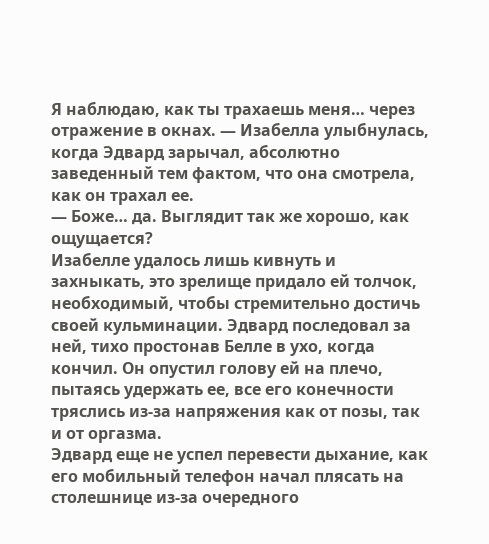Я наблюдаю, как ты трахаешь меня… через отражение в окнах. — Изабелла улыбнулась, когда Эдвард зарычал, абсолютно заведенный тем фактом, что она смотрела, как он трахал ее.
— Боже… да. Выглядит так же хорошо, как ощущается?
Изабелле удалось лишь кивнуть и захныкать, это зрелище придало ей толчок, необходимый, чтобы стремительно достичь своей кульминации. Эдвард последовал за ней, тихо простонав Белле в ухо, когда кончил. Он опустил голову ей на плечо, пытаясь удержать ее, все его конечности тряслись из-за напряжения как от позы, так и от оргазма.
Эдвард еще не успел перевести дыхание, как его мобильный телефон начал плясать на столешнице из-за очередного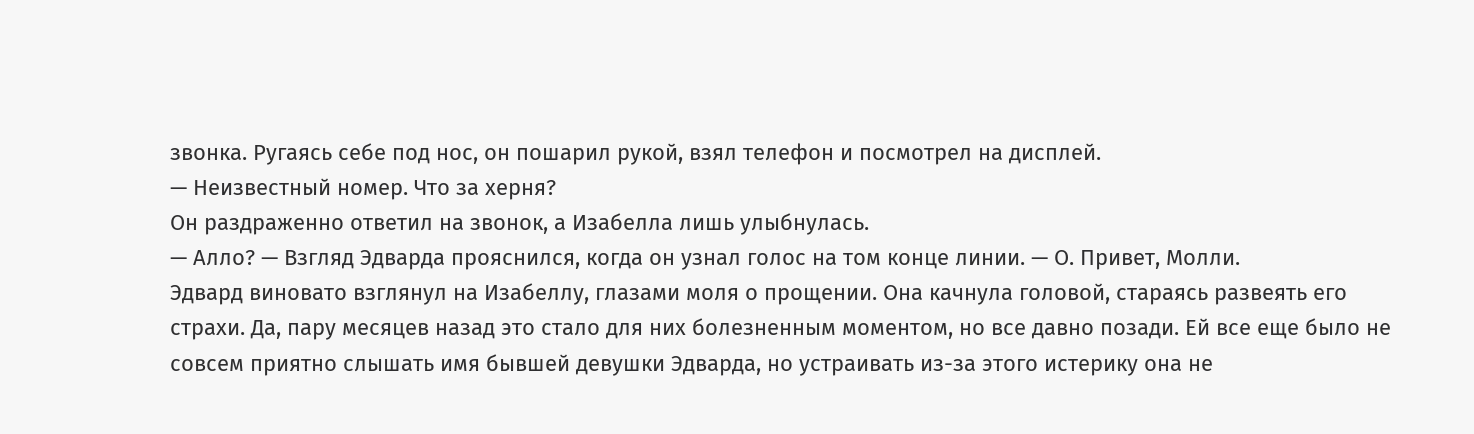звонка. Ругаясь себе под нос, он пошарил рукой, взял телефон и посмотрел на дисплей.
— Неизвестный номер. Что за херня?
Он раздраженно ответил на звонок, а Изабелла лишь улыбнулась.
— Алло? — Взгляд Эдварда прояснился, когда он узнал голос на том конце линии. — О. Привет, Молли.
Эдвард виновато взглянул на Изабеллу, глазами моля о прощении. Она качнула головой, стараясь развеять его страхи. Да, пару месяцев назад это стало для них болезненным моментом, но все давно позади. Ей все еще было не совсем приятно слышать имя бывшей девушки Эдварда, но устраивать из-за этого истерику она не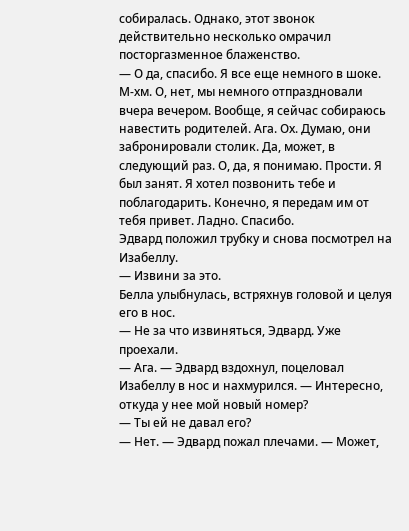собиралась. Однако, этот звонок действительно несколько омрачил посторгазменное блаженство.
— О да, спасибо. Я все еще немного в шоке. М-хм. О, нет, мы немного отпраздновали вчера вечером. Вообще, я сейчас собираюсь навестить родителей. Ага. Ох. Думаю, они забронировали столик. Да, может, в следующий раз. О, да, я понимаю. Прости. Я был занят. Я хотел позвонить тебе и поблагодарить. Конечно, я передам им от тебя привет. Ладно. Спасибо.
Эдвард положил трубку и снова посмотрел на Изабеллу.
— Извини за это.
Белла улыбнулась, встряхнув головой и целуя его в нос.
— Не за что извиняться, Эдвард. Уже проехали.
— Ага. — Эдвард вздохнул, поцеловал Изабеллу в нос и нахмурился. — Интересно, откуда у нее мой новый номер?
— Ты ей не давал его?
— Нет. — Эдвард пожал плечами. — Может,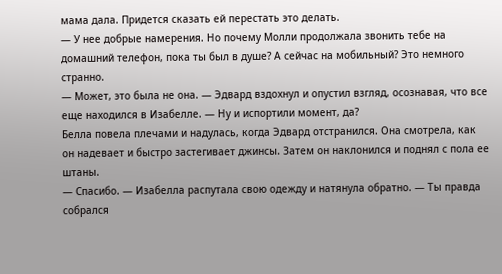мама дала. Придется сказать ей перестать это делать.
— У нее добрые намерения. Но почему Молли продолжала звонить тебе на домашний телефон, пока ты был в душе? А сейчас на мобильный? Это немного странно.
— Может, это была не она. — Эдвард вздохнул и опустил взгляд, осознавая, что все еще находился в Изабелле. — Ну и испортили момент, да?
Белла повела плечами и надулась, когда Эдвард отстранился. Она смотрела, как он надевает и быстро застегивает джинсы. Затем он наклонился и поднял с пола ее штаны.
— Спасибо. — Изабелла распутала свою одежду и натянула обратно. — Ты правда собрался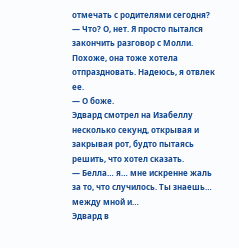отмечать с родителями сегодня?
— Что? О, нет. Я просто пытался закончить разговор с Молли. Похоже, она тоже хотела отпраздновать. Надеюсь, я отвлек ее.
— О боже.
Эдвард смотрел на Изабеллу несколько секунд, открывая и закрывая рот, будто пытаясь решить, что хотел сказать.
— Белла… я… мне искренне жаль за то, что случилось. Ты знаешь… между мной и…
Эдвард в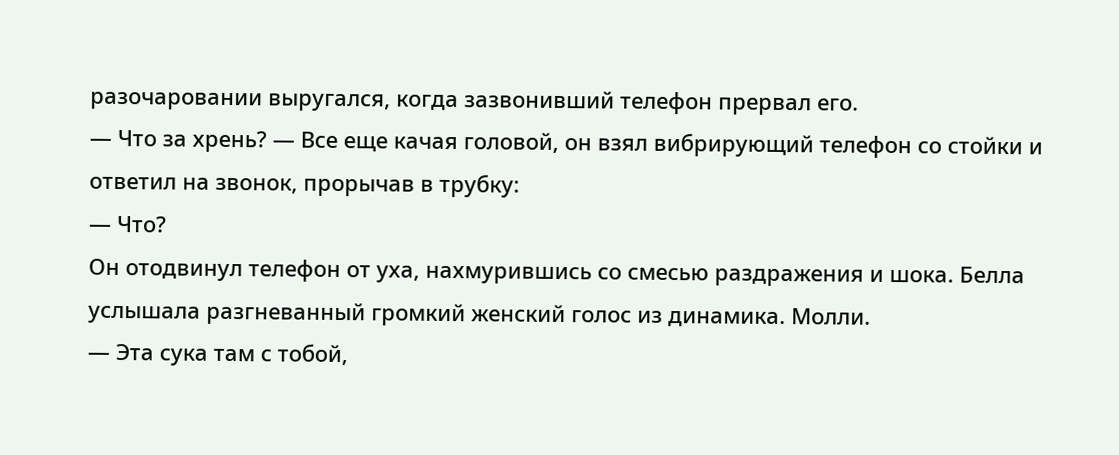разочаровании выругался, когда зазвонивший телефон прервал его.
— Что за хрень? — Все еще качая головой, он взял вибрирующий телефон со стойки и ответил на звонок, прорычав в трубку:
— Что?
Он отодвинул телефон от уха, нахмурившись со смесью раздражения и шока. Белла услышала разгневанный громкий женский голос из динамика. Молли.
— Эта сука там с тобой,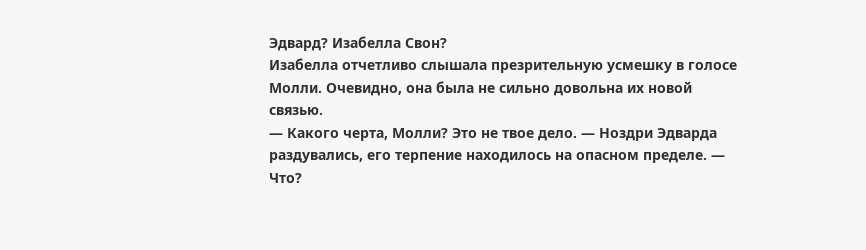Эдвард? Изабелла Свон?
Изабелла отчетливо слышала презрительную усмешку в голосе Молли. Очевидно, она была не сильно довольна их новой связью.
— Какого черта, Молли? Это не твое дело. — Ноздри Эдварда раздувались, его терпение находилось на опасном пределе. — Что?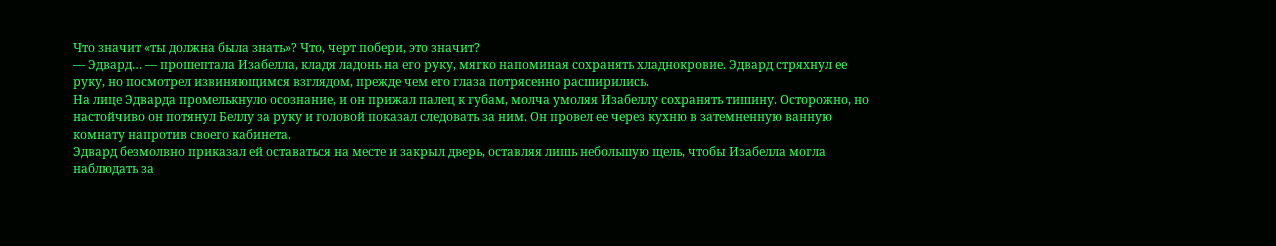Что значит «ты должна была знать»? Что, черт побери, это значит?
— Эдвард… — прошептала Изабелла, кладя ладонь на его руку, мягко напоминая сохранять хладнокровие. Эдвард стряхнул ее руку, но посмотрел извиняющимся взглядом, прежде чем его глаза потрясенно расширились.
На лице Эдварда промелькнуло осознание, и он прижал палец к губам, молча умоляя Изабеллу сохранять тишину. Осторожно, но настойчиво он потянул Беллу за руку и головой показал следовать за ним. Он провел ее через кухню в затемненную ванную комнату напротив своего кабинета.
Эдвард безмолвно приказал ей оставаться на месте и закрыл дверь, оставляя лишь небольшую щель, чтобы Изабелла могла наблюдать за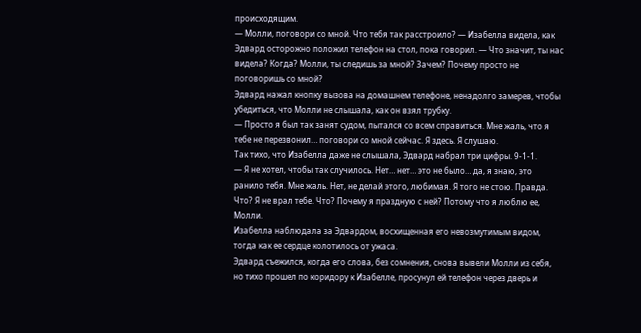происходящим.
— Молли, поговори со мной. Что тебя так расстроило? — Изабелла видела, как Эдвард осторожно положил телефон на стол, пока говорил. — Что значит, ты нас видела? Когда? Молли, ты следишь за мной? Зачем? Почему просто не поговоришь со мной?
Эдвард нажал кнопку вызова на домашнем телефоне, ненадолго замерев, чтобы убедиться, что Молли не слышала, как он взял трубку.
— Просто я был так занят судом, пытался со всем справиться. Мне жаль, что я тебе не перезвонил… поговори со мной сейчас. Я здесь. Я слушаю.
Так тихо, что Изабелла даже не слышала, Эдвард набрал три цифры. 9-1-1.
— Я не хотел, чтобы так случилось. Нет… нет… это не было… да, я знаю, это ранило тебя. Мне жаль. Нет, не делай этого, любимая. Я того не стою. Правда. Что? Я не врал тебе. Что? Почему я праздную с ней? Потому что я люблю ее, Молли.
Изабелла наблюдала за Эдвардом, восхищенная его невозмутимым видом, тогда как ее сердце колотилось от ужаса.
Эдвард съежился, когда его слова, без сомнения, снова вывели Молли из себя, но тихо прошел по коридору к Изабелле, просунул ей телефон через дверь и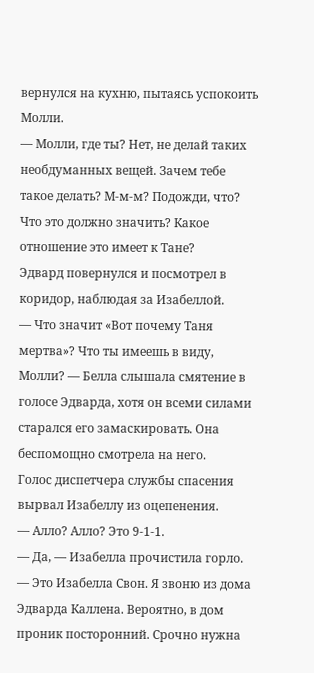вернулся на кухню, пытаясь успокоить Молли.
— Молли, где ты? Нет, не делай таких необдуманных вещей. Зачем тебе такое делать? М-м-м? Подожди, что? Что это должно значить? Какое отношение это имеет к Тане?
Эдвард повернулся и посмотрел в коридор, наблюдая за Изабеллой.
— Что значит «Вот почему Таня мертва»? Что ты имеешь в виду, Молли? — Белла слышала смятение в голосе Эдварда, хотя он всеми силами старался его замаскировать. Она беспомощно смотрела на него.
Голос диспетчера службы спасения вырвал Изабеллу из оцепенения.
— Алло? Алло? Это 9-1-1.
— Да, — Изабелла прочистила горло. — Это Изабелла Свон. Я звоню из дома Эдварда Каллена. Вероятно, в дом проник посторонний. Срочно нужна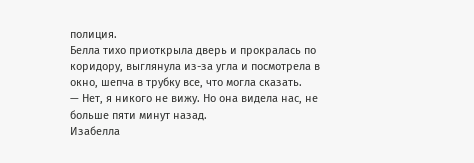полиция.
Белла тихо приоткрыла дверь и прокралась по коридору, выглянула из-за угла и посмотрела в окно, шепча в трубку все, что могла сказать.
— Нет, я никого не вижу. Но она видела нас, не больше пяти минут назад.
Изабелла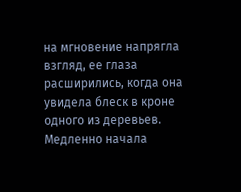на мгновение напрягла взгляд, ее глаза расширились, когда она увидела блеск в кроне одного из деревьев. Медленно начала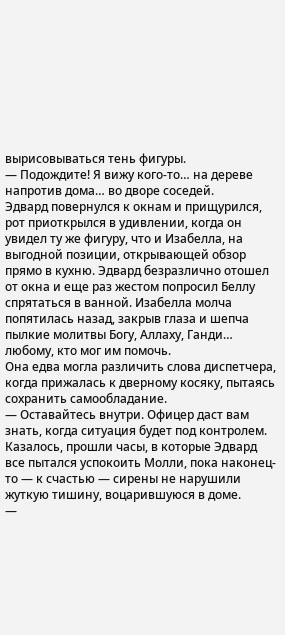вырисовываться тень фигуры.
— Подождите! Я вижу кого-то… на дереве напротив дома… во дворе соседей.
Эдвард повернулся к окнам и прищурился, рот приоткрылся в удивлении, когда он увидел ту же фигуру, что и Изабелла, на выгодной позиции, открывающей обзор прямо в кухню. Эдвард безразлично отошел от окна и еще раз жестом попросил Беллу спрятаться в ванной. Изабелла молча попятилась назад, закрыв глаза и шепча пылкие молитвы Богу, Аллаху, Ганди… любому, кто мог им помочь.
Она едва могла различить слова диспетчера, когда прижалась к дверному косяку, пытаясь сохранить самообладание.
— Оставайтесь внутри. Офицер даст вам знать, когда ситуация будет под контролем.
Казалось, прошли часы, в которые Эдвард все пытался успокоить Молли, пока наконец-то — к счастью — сирены не нарушили жуткую тишину, воцарившуюся в доме.
—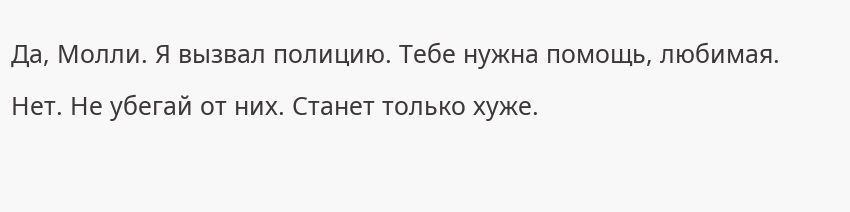Да, Молли. Я вызвал полицию. Тебе нужна помощь, любимая. Нет. Не убегай от них. Станет только хуже.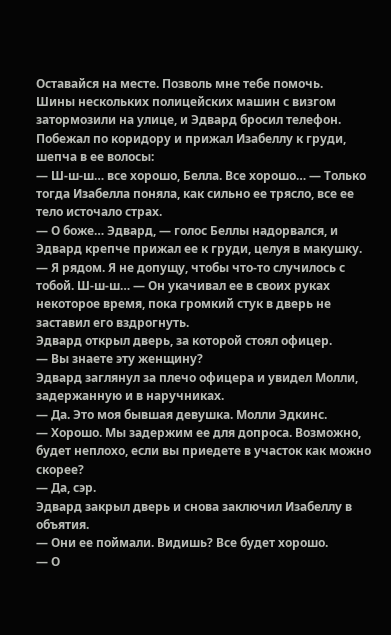Оставайся на месте. Позволь мне тебе помочь.
Шины нескольких полицейских машин с визгом затормозили на улице, и Эдвард бросил телефон. Побежал по коридору и прижал Изабеллу к груди, шепча в ее волосы:
— Ш-ш-ш… все хорошо, Белла. Все хорошо… — Только тогда Изабелла поняла, как сильно ее трясло, все ее тело источало страх.
— О боже… Эдвард, — голос Беллы надорвался, и Эдвард крепче прижал ее к груди, целуя в макушку.
— Я рядом. Я не допущу, чтобы что-то случилось с тобой. Ш-ш-ш… — Он укачивал ее в своих руках некоторое время, пока громкий стук в дверь не заставил его вздрогнуть.
Эдвард открыл дверь, за которой стоял офицер.
— Вы знаете эту женщину?
Эдвард заглянул за плечо офицера и увидел Молли, задержанную и в наручниках.
— Да. Это моя бывшая девушка. Молли Эдкинс.
— Хорошо. Мы задержим ее для допроса. Возможно, будет неплохо, если вы приедете в участок как можно скорее?
— Да, сэр.
Эдвард закрыл дверь и снова заключил Изабеллу в объятия.
— Они ее поймали. Видишь? Все будет хорошо.
— О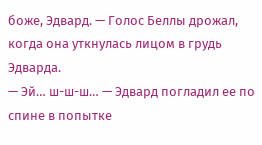боже, Эдвард. — Голос Беллы дрожал, когда она уткнулась лицом в грудь Эдварда.
— Эй… ш-ш-ш… — Эдвард погладил ее по спине в попытке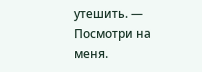утешить. — Посмотри на меня.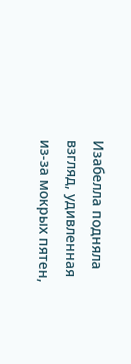Изабелла подняла взгляд, удивленная из-за мокрых пятен,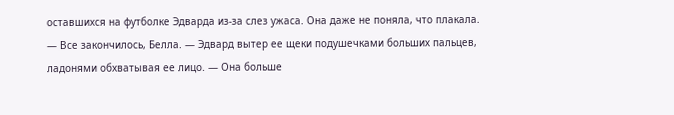оставшихся на футболке Эдварда из-за слез ужаса. Она даже не поняла, что плакала.
— Все закончилось, Белла. — Эдвард вытер ее щеки подушечками больших пальцев, ладонями обхватывая ее лицо. — Она больше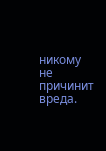никому не причинит вреда.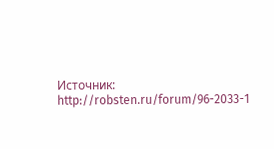Источник: http://robsten.ru/forum/96-2033-1